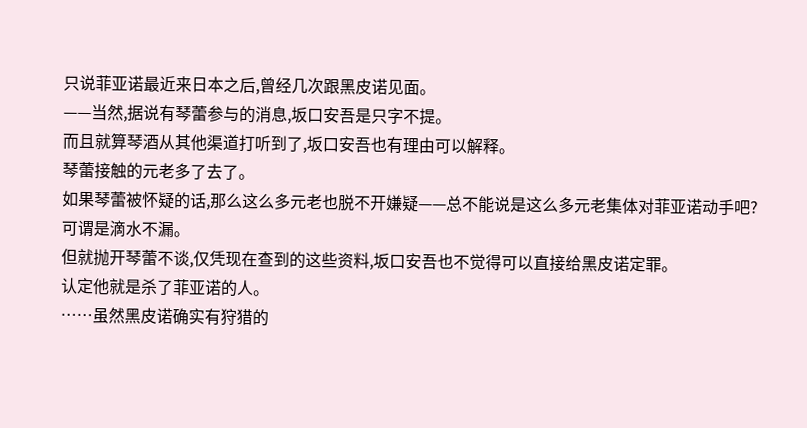只说菲亚诺最近来日本之后,曾经几次跟黑皮诺见面。
——当然,据说有琴蕾参与的消息,坂口安吾是只字不提。
而且就算琴酒从其他渠道打听到了,坂口安吾也有理由可以解释。
琴蕾接触的元老多了去了。
如果琴蕾被怀疑的话,那么这么多元老也脱不开嫌疑——总不能说是这么多元老集体对菲亚诺动手吧?
可谓是滴水不漏。
但就抛开琴蕾不谈,仅凭现在查到的这些资料,坂口安吾也不觉得可以直接给黑皮诺定罪。
认定他就是杀了菲亚诺的人。
……虽然黑皮诺确实有狩猎的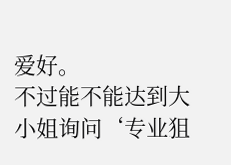爱好。
不过能不能达到大小姐询问‘专业狙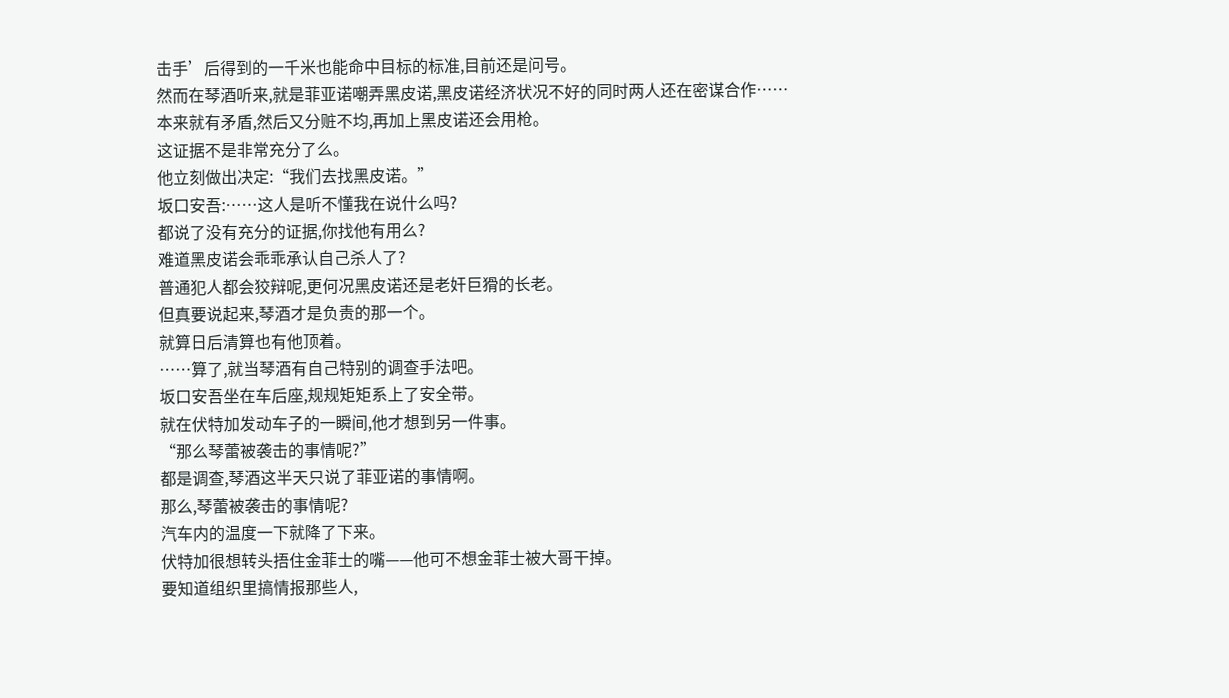击手’后得到的一千米也能命中目标的标准,目前还是问号。
然而在琴酒听来,就是菲亚诺嘲弄黑皮诺,黑皮诺经济状况不好的同时两人还在密谋合作……
本来就有矛盾,然后又分赃不均,再加上黑皮诺还会用枪。
这证据不是非常充分了么。
他立刻做出决定:“我们去找黑皮诺。”
坂口安吾:……这人是听不懂我在说什么吗?
都说了没有充分的证据,你找他有用么?
难道黑皮诺会乖乖承认自己杀人了?
普通犯人都会狡辩呢,更何况黑皮诺还是老奸巨猾的长老。
但真要说起来,琴酒才是负责的那一个。
就算日后清算也有他顶着。
……算了,就当琴酒有自己特别的调查手法吧。
坂口安吾坐在车后座,规规矩矩系上了安全带。
就在伏特加发动车子的一瞬间,他才想到另一件事。
“那么琴蕾被袭击的事情呢?”
都是调查,琴酒这半天只说了菲亚诺的事情啊。
那么,琴蕾被袭击的事情呢?
汽车内的温度一下就降了下来。
伏特加很想转头捂住金菲士的嘴——他可不想金菲士被大哥干掉。
要知道组织里搞情报那些人,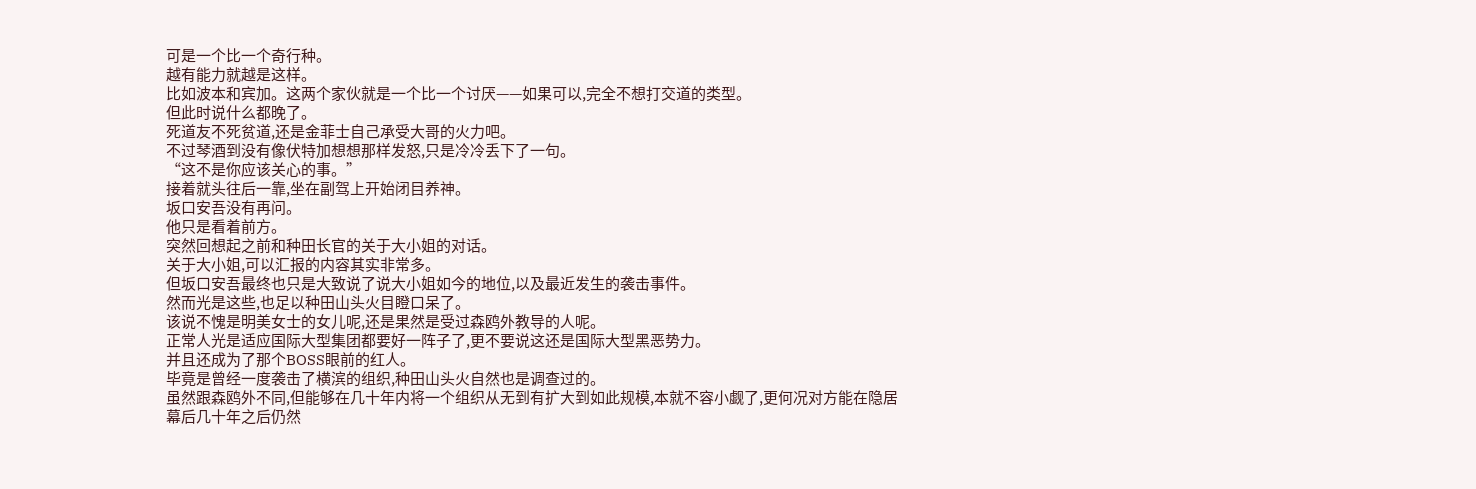可是一个比一个奇行种。
越有能力就越是这样。
比如波本和宾加。这两个家伙就是一个比一个讨厌——如果可以,完全不想打交道的类型。
但此时说什么都晚了。
死道友不死贫道,还是金菲士自己承受大哥的火力吧。
不过琴酒到没有像伏特加想想那样发怒,只是冷冷丢下了一句。
“这不是你应该关心的事。”
接着就头往后一靠,坐在副驾上开始闭目养神。
坂口安吾没有再问。
他只是看着前方。
突然回想起之前和种田长官的关于大小姐的对话。
关于大小姐,可以汇报的内容其实非常多。
但坂口安吾最终也只是大致说了说大小姐如今的地位,以及最近发生的袭击事件。
然而光是这些,也足以种田山头火目瞪口呆了。
该说不愧是明美女士的女儿呢,还是果然是受过森鸥外教导的人呢。
正常人光是适应国际大型集团都要好一阵子了,更不要说这还是国际大型黑恶势力。
并且还成为了那个BOSS眼前的红人。
毕竟是曾经一度袭击了横滨的组织,种田山头火自然也是调查过的。
虽然跟森鸥外不同,但能够在几十年内将一个组织从无到有扩大到如此规模,本就不容小觑了,更何况对方能在隐居幕后几十年之后仍然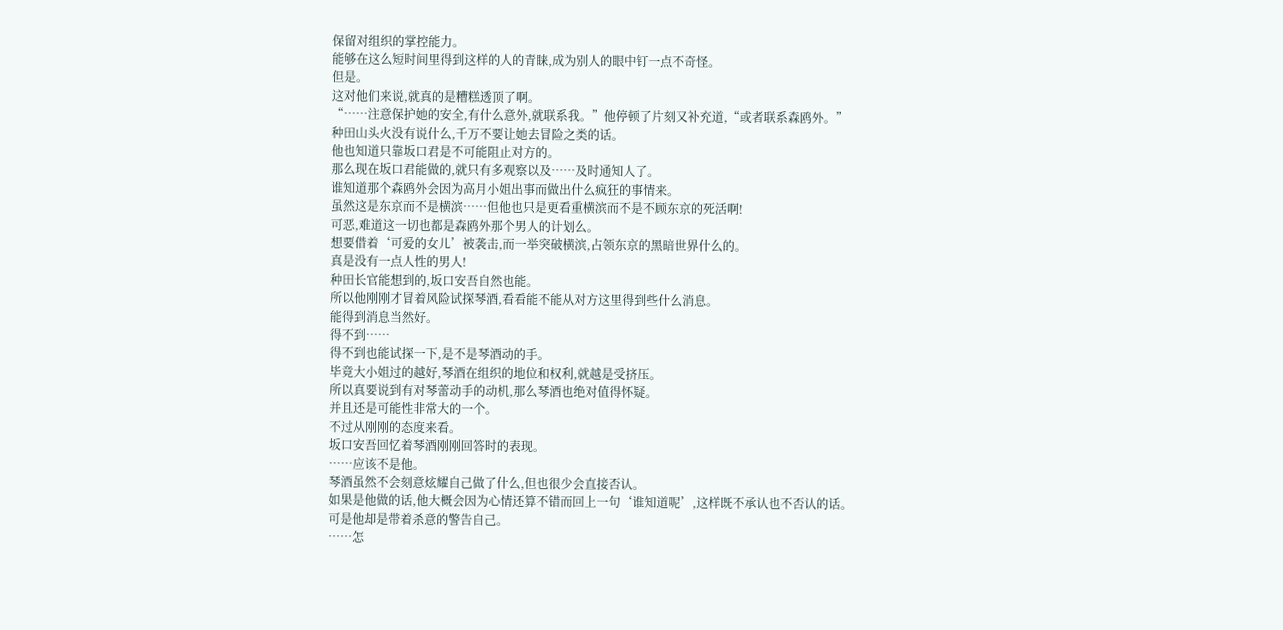保留对组织的掌控能力。
能够在这么短时间里得到这样的人的青睐,成为别人的眼中钉一点不奇怪。
但是。
这对他们来说,就真的是糟糕透顶了啊。
“……注意保护她的安全,有什么意外,就联系我。”他停顿了片刻又补充道,“或者联系森鸥外。”
种田山头火没有说什么,千万不要让她去冒险之类的话。
他也知道只靠坂口君是不可能阻止对方的。
那么现在坂口君能做的,就只有多观察以及……及时通知人了。
谁知道那个森鸥外会因为高月小姐出事而做出什么疯狂的事情来。
虽然这是东京而不是横滨……但他也只是更看重横滨而不是不顾东京的死活啊!
可恶,难道这一切也都是森鸥外那个男人的计划么。
想要借着‘可爱的女儿’被袭击,而一举突破横滨,占领东京的黑暗世界什么的。
真是没有一点人性的男人!
种田长官能想到的,坂口安吾自然也能。
所以他刚刚才冒着风险试探琴酒,看看能不能从对方这里得到些什么消息。
能得到消息当然好。
得不到……
得不到也能试探一下,是不是琴酒动的手。
毕竟大小姐过的越好,琴酒在组织的地位和权利,就越是受挤压。
所以真要说到有对琴蕾动手的动机,那么琴酒也绝对值得怀疑。
并且还是可能性非常大的一个。
不过从刚刚的态度来看。
坂口安吾回忆着琴酒刚刚回答时的表现。
……应该不是他。
琴酒虽然不会刻意炫耀自己做了什么,但也很少会直接否认。
如果是他做的话,他大概会因为心情还算不错而回上一句‘谁知道呢’,这样既不承认也不否认的话。
可是他却是带着杀意的警告自己。
……怎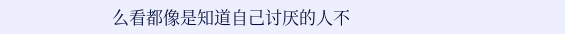么看都像是知道自己讨厌的人不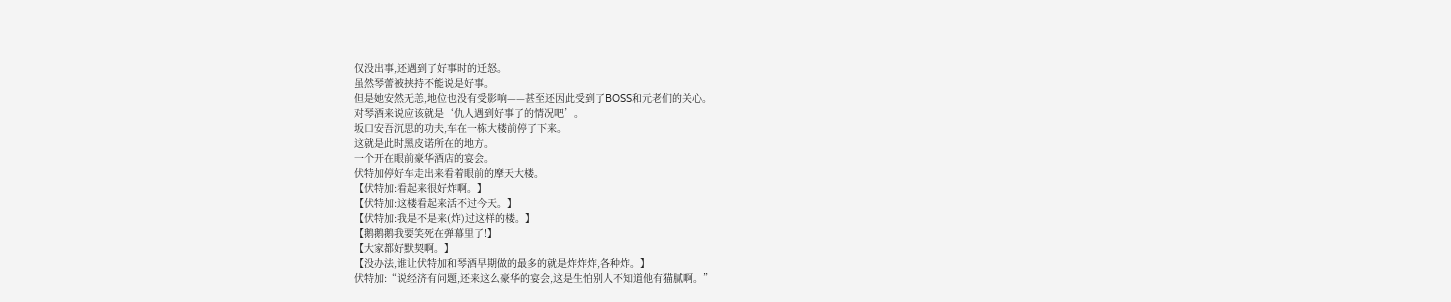仅没出事,还遇到了好事时的迁怒。
虽然琴蕾被挟持不能说是好事。
但是她安然无恙,地位也没有受影响——甚至还因此受到了BOSS和元老们的关心。
对琴酒来说应该就是‘仇人遇到好事了的情况吧’。
坂口安吾沉思的功夫,车在一栋大楼前停了下来。
这就是此时黑皮诺所在的地方。
一个开在眼前豪华酒店的宴会。
伏特加停好车走出来看着眼前的摩天大楼。
【伏特加:看起来很好炸啊。】
【伏特加:这楼看起来活不过今天。】
【伏特加:我是不是来(炸)过这样的楼。】
【鹅鹅鹅我要笑死在弹幕里了!】
【大家都好默契啊。】
【没办法,谁让伏特加和琴酒早期做的最多的就是炸炸炸,各种炸。】
伏特加:“说经济有问题,还来这么豪华的宴会,这是生怕别人不知道他有猫腻啊。”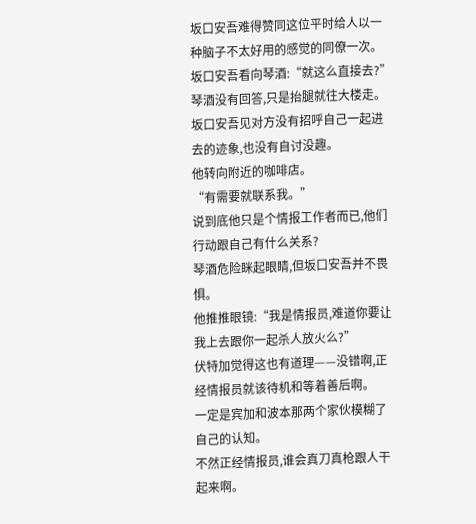坂口安吾难得赞同这位平时给人以一种脑子不太好用的感觉的同僚一次。
坂口安吾看向琴酒:“就这么直接去?”
琴酒没有回答,只是抬腿就往大楼走。
坂口安吾见对方没有招呼自己一起进去的迹象,也没有自讨没趣。
他转向附近的咖啡店。
“有需要就联系我。”
说到底他只是个情报工作者而已,他们行动跟自己有什么关系?
琴酒危险眯起眼睛,但坂口安吾并不畏惧。
他推推眼镜:“我是情报员,难道你要让我上去跟你一起杀人放火么?”
伏特加觉得这也有道理——没错啊,正经情报员就该待机和等着善后啊。
一定是宾加和波本那两个家伙模糊了自己的认知。
不然正经情报员,谁会真刀真枪跟人干起来啊。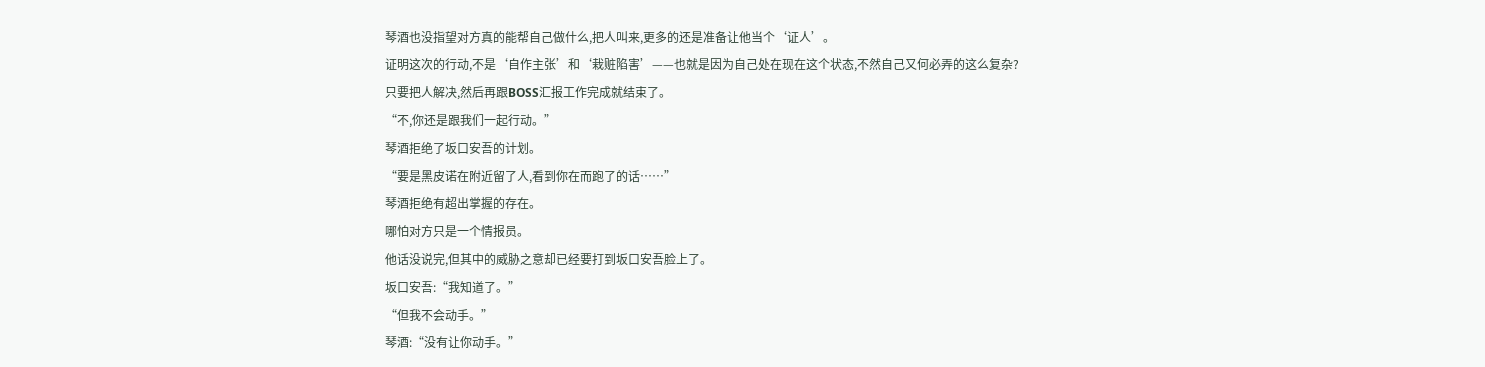琴酒也没指望对方真的能帮自己做什么,把人叫来,更多的还是准备让他当个‘证人’。
证明这次的行动,不是‘自作主张’和‘栽赃陷害’——也就是因为自己处在现在这个状态,不然自己又何必弄的这么复杂?
只要把人解决,然后再跟BOSS汇报工作完成就结束了。
“不,你还是跟我们一起行动。”
琴酒拒绝了坂口安吾的计划。
“要是黑皮诺在附近留了人,看到你在而跑了的话……”
琴酒拒绝有超出掌握的存在。
哪怕对方只是一个情报员。
他话没说完,但其中的威胁之意却已经要打到坂口安吾脸上了。
坂口安吾:“我知道了。”
“但我不会动手。”
琴酒:“没有让你动手。”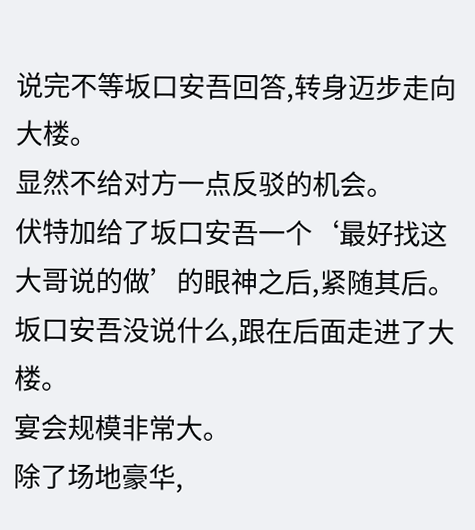说完不等坂口安吾回答,转身迈步走向大楼。
显然不给对方一点反驳的机会。
伏特加给了坂口安吾一个‘最好找这大哥说的做’的眼神之后,紧随其后。
坂口安吾没说什么,跟在后面走进了大楼。
宴会规模非常大。
除了场地豪华,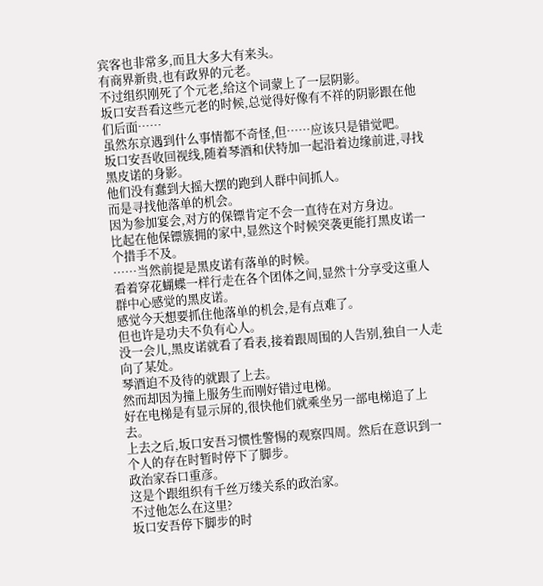宾客也非常多,而且大多大有来头。
有商界新贵,也有政界的元老。
不过组织刚死了个元老,给这个词蒙上了一层阴影。
坂口安吾看这些元老的时候,总觉得好像有不祥的阴影跟在他们后面……
虽然东京遇到什么事情都不奇怪,但……应该只是错觉吧。
坂口安吾收回视线,随着琴酒和伏特加一起沿着边缘前进,寻找黑皮诺的身影。
他们没有蠢到大摇大摆的跑到人群中间抓人。
而是寻找他落单的机会。
因为参加宴会,对方的保镖肯定不会一直待在对方身边。
比起在他保镖簇拥的家中,显然这个时候突袭更能打黑皮诺一个措手不及。
……当然前提是黑皮诺有落单的时候。
看着穿花蝴蝶一样行走在各个团体之间,显然十分享受这重人群中心感觉的黑皮诺。
感觉今天想要抓住他落单的机会,是有点难了。
但也许是功夫不负有心人。
没一会儿,黑皮诺就看了看表,接着跟周围的人告别,独自一人走向了某处。
琴酒迫不及待的就跟了上去。
然而却因为撞上服务生而刚好错过电梯。
好在电梯是有显示屏的,很快他们就乘坐另一部电梯追了上去。
上去之后,坂口安吾习惯性警惕的观察四周。然后在意识到一个人的存在时暂时停下了脚步。
政治家吞口重彦。
这是个跟组织有千丝万缕关系的政治家。
不过他怎么在这里?
坂口安吾停下脚步的时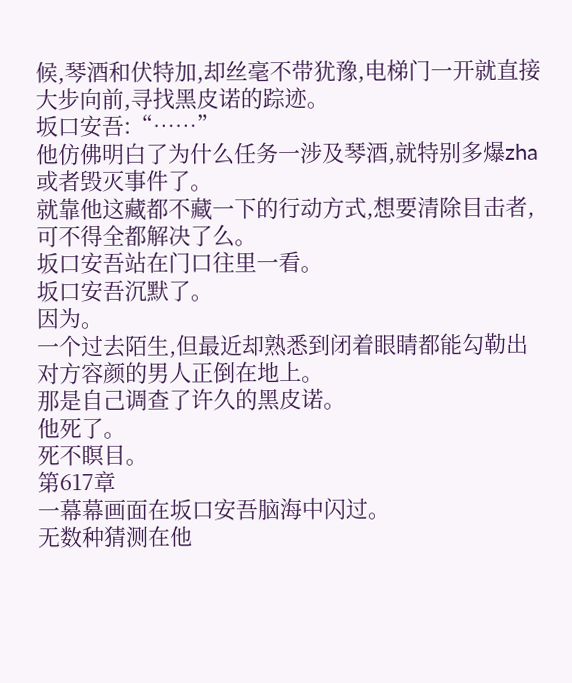候,琴酒和伏特加,却丝毫不带犹豫,电梯门一开就直接大步向前,寻找黑皮诺的踪迹。
坂口安吾:“……”
他仿佛明白了为什么任务一涉及琴酒,就特别多爆zha或者毁灭事件了。
就靠他这藏都不藏一下的行动方式,想要清除目击者,可不得全都解决了么。
坂口安吾站在门口往里一看。
坂口安吾沉默了。
因为。
一个过去陌生,但最近却熟悉到闭着眼睛都能勾勒出对方容颜的男人正倒在地上。
那是自己调查了许久的黑皮诺。
他死了。
死不瞑目。
第617章
一幕幕画面在坂口安吾脑海中闪过。
无数种猜测在他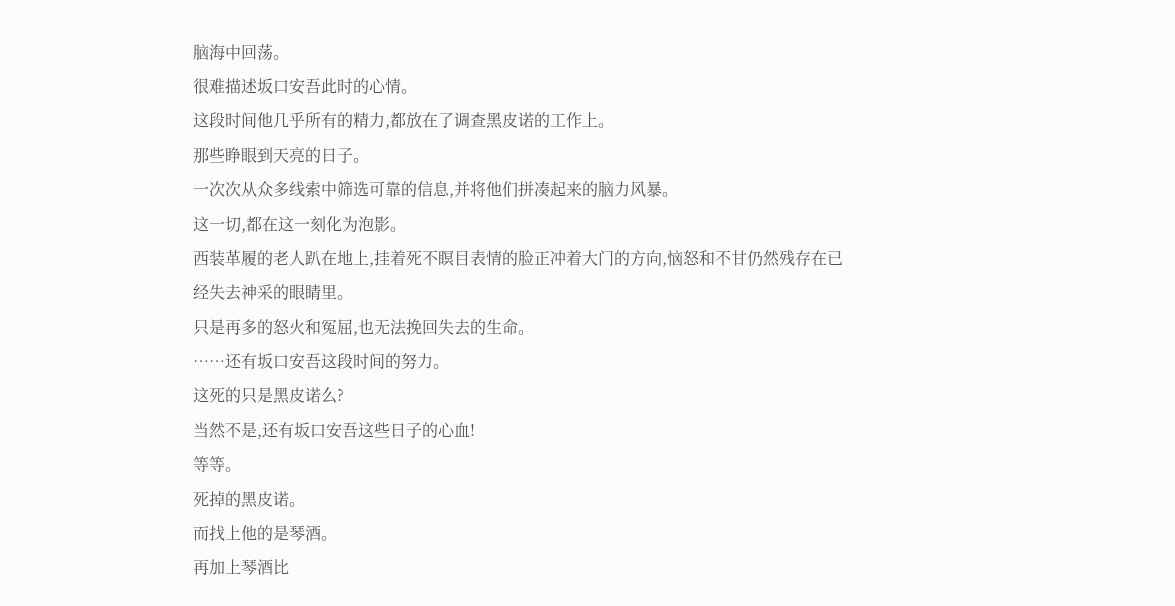脑海中回荡。
很难描述坂口安吾此时的心情。
这段时间他几乎所有的精力,都放在了调查黑皮诺的工作上。
那些睁眼到天亮的日子。
一次次从众多线索中筛选可靠的信息,并将他们拼凑起来的脑力风暴。
这一切,都在这一刻化为泡影。
西装革履的老人趴在地上,挂着死不瞑目表情的脸正冲着大门的方向,恼怒和不甘仍然残存在已经失去神采的眼睛里。
只是再多的怒火和冤屈,也无法挽回失去的生命。
……还有坂口安吾这段时间的努力。
这死的只是黑皮诺么?
当然不是,还有坂口安吾这些日子的心血!
等等。
死掉的黑皮诺。
而找上他的是琴酒。
再加上琴酒比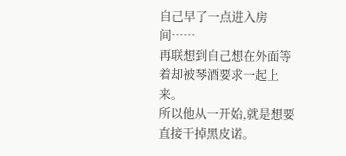自己早了一点进入房间……
再联想到自己想在外面等着却被琴酒要求一起上来。
所以他从一开始,就是想要直接干掉黑皮诺。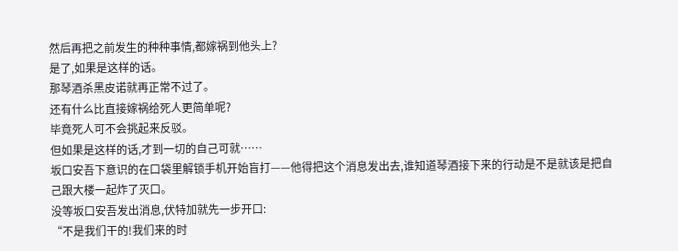然后再把之前发生的种种事情,都嫁祸到他头上?
是了,如果是这样的话。
那琴酒杀黑皮诺就再正常不过了。
还有什么比直接嫁祸给死人更简单呢?
毕竟死人可不会挑起来反驳。
但如果是这样的话,才到一切的自己可就……
坂口安吾下意识的在口袋里解锁手机开始盲打——他得把这个消息发出去,谁知道琴酒接下来的行动是不是就该是把自己跟大楼一起炸了灭口。
没等坂口安吾发出消息,伏特加就先一步开口:
“不是我们干的!我们来的时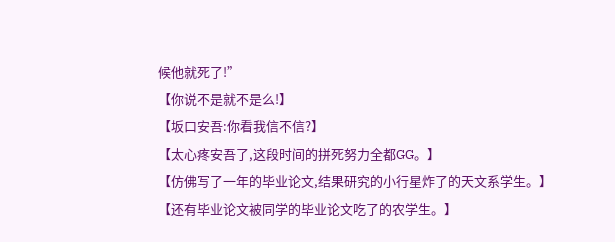候他就死了!”
【你说不是就不是么!】
【坂口安吾:你看我信不信?】
【太心疼安吾了,这段时间的拼死努力全都GG。】
【仿佛写了一年的毕业论文,结果研究的小行星炸了的天文系学生。】
【还有毕业论文被同学的毕业论文吃了的农学生。】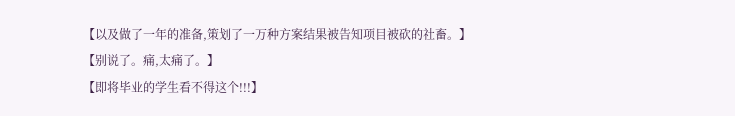【以及做了一年的准备,策划了一万种方案结果被告知项目被砍的社畜。】
【别说了。痛,太痛了。】
【即将毕业的学生看不得这个!!!】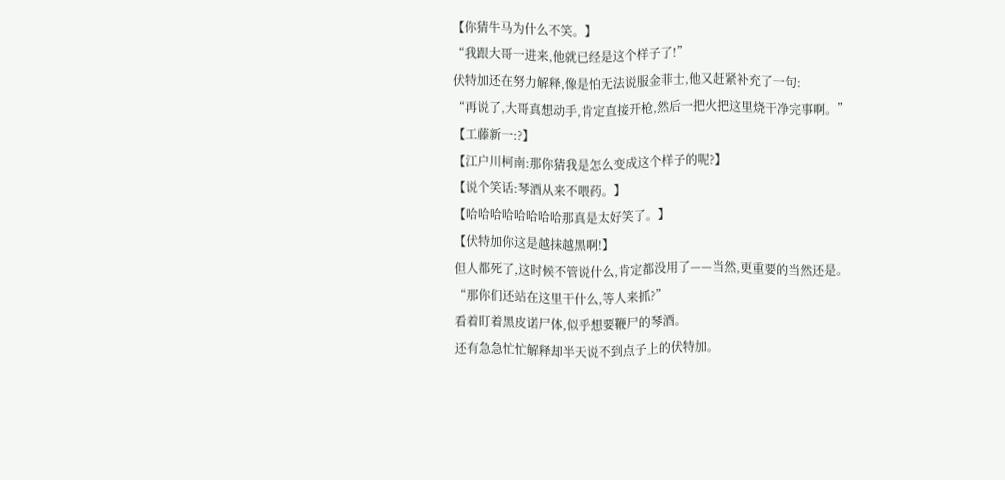【你猜牛马为什么不笑。】
“我跟大哥一进来,他就已经是这个样子了!”
伏特加还在努力解释,像是怕无法说服金菲士,他又赶紧补充了一句:
“再说了,大哥真想动手,肯定直接开枪,然后一把火把这里烧干净完事啊。”
【工藤新一:?】
【江户川柯南:那你猜我是怎么变成这个样子的呢?】
【说个笑话:琴酒从来不喂药。】
【哈哈哈哈哈哈哈哈那真是太好笑了。】
【伏特加你这是越抹越黑啊!】
但人都死了,这时候不管说什么,肯定都没用了——当然,更重要的当然还是。
“那你们还站在这里干什么,等人来抓?”
看着盯着黑皮诺尸体,似乎想要鞭尸的琴酒。
还有急急忙忙解释却半天说不到点子上的伏特加。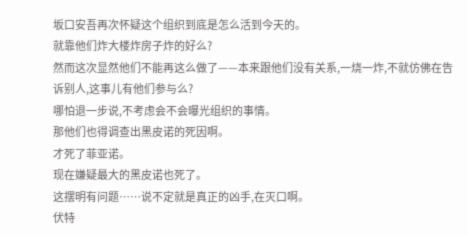坂口安吾再次怀疑这个组织到底是怎么活到今天的。
就靠他们炸大楼炸房子炸的好么?
然而这次显然他们不能再这么做了——本来跟他们没有关系,一烧一炸,不就仿佛在告诉别人,这事儿有他们参与么?
哪怕退一步说,不考虑会不会曝光组织的事情。
那他们也得调查出黑皮诺的死因啊。
才死了菲亚诺。
现在嫌疑最大的黑皮诺也死了。
这摆明有问题……说不定就是真正的凶手,在灭口啊。
伏特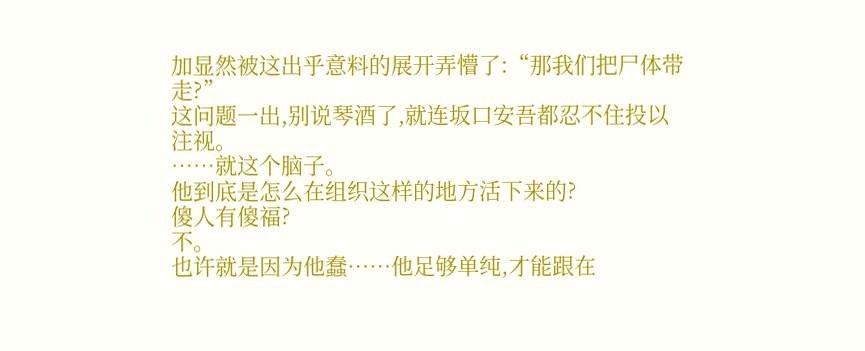加显然被这出乎意料的展开弄懵了:“那我们把尸体带走?”
这问题一出,别说琴酒了,就连坂口安吾都忍不住投以注视。
……就这个脑子。
他到底是怎么在组织这样的地方活下来的?
傻人有傻福?
不。
也许就是因为他蠢……他足够单纯,才能跟在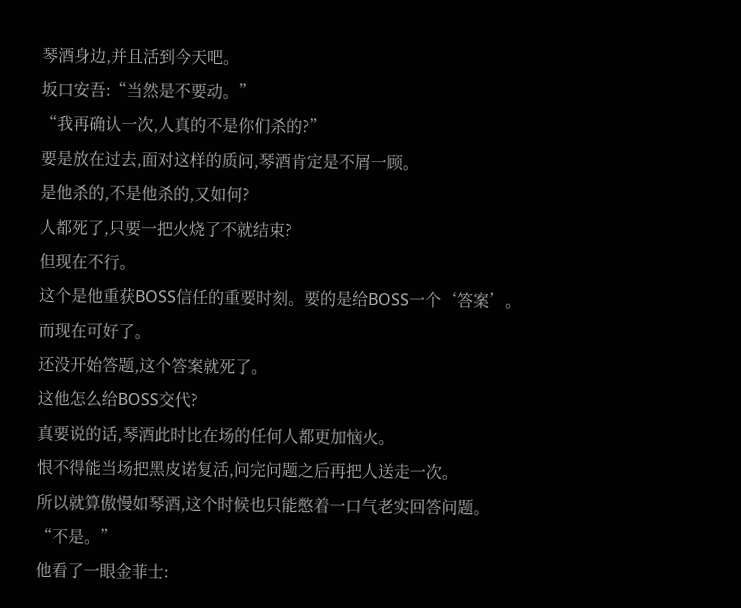琴酒身边,并且活到今天吧。
坂口安吾:“当然是不要动。”
“我再确认一次,人真的不是你们杀的?”
要是放在过去,面对这样的质问,琴酒肯定是不屑一顾。
是他杀的,不是他杀的,又如何?
人都死了,只要一把火烧了不就结束?
但现在不行。
这个是他重获BOSS信任的重要时刻。要的是给BOSS一个‘答案’。
而现在可好了。
还没开始答题,这个答案就死了。
这他怎么给BOSS交代?
真要说的话,琴酒此时比在场的任何人都更加恼火。
恨不得能当场把黑皮诺复活,问完问题之后再把人送走一次。
所以就算傲慢如琴酒,这个时候也只能憋着一口气老实回答问题。
“不是。”
他看了一眼金菲士: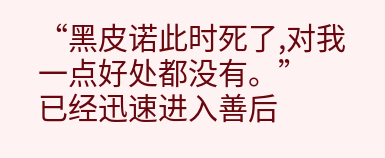“黑皮诺此时死了,对我一点好处都没有。”
已经迅速进入善后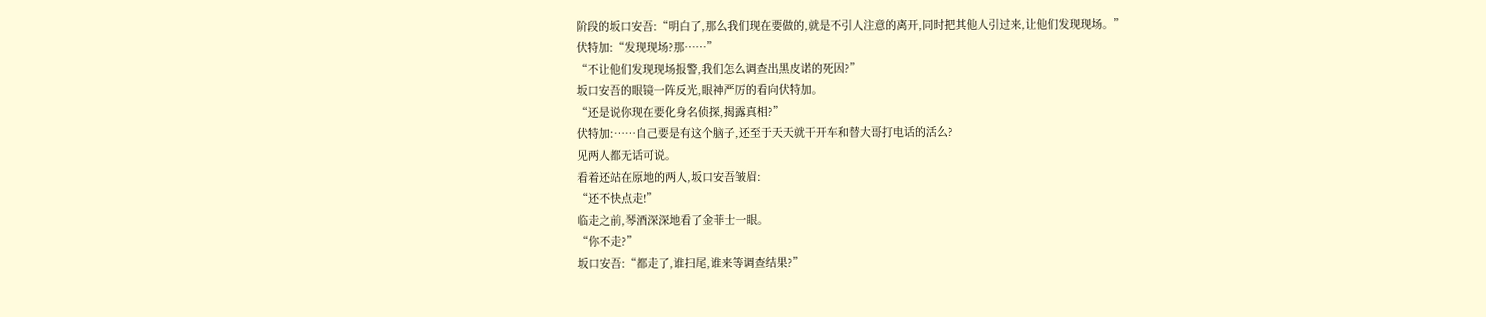阶段的坂口安吾:“明白了,那么我们现在要做的,就是不引人注意的离开,同时把其他人引过来,让他们发现现场。”
伏特加:“发现现场?那……”
“不让他们发现现场报警,我们怎么调查出黑皮诺的死因?”
坂口安吾的眼镜一阵反光,眼神严厉的看向伏特加。
“还是说你现在要化身名侦探,揭露真相?”
伏特加:……自己要是有这个脑子,还至于天天就干开车和替大哥打电话的活么?
见两人都无话可说。
看着还站在原地的两人,坂口安吾皱眉:
“还不快点走!”
临走之前,琴酒深深地看了金菲士一眼。
“你不走?”
坂口安吾:“都走了,谁扫尾,谁来等调查结果?”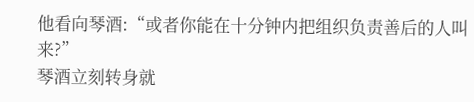他看向琴酒:“或者你能在十分钟内把组织负责善后的人叫来?”
琴酒立刻转身就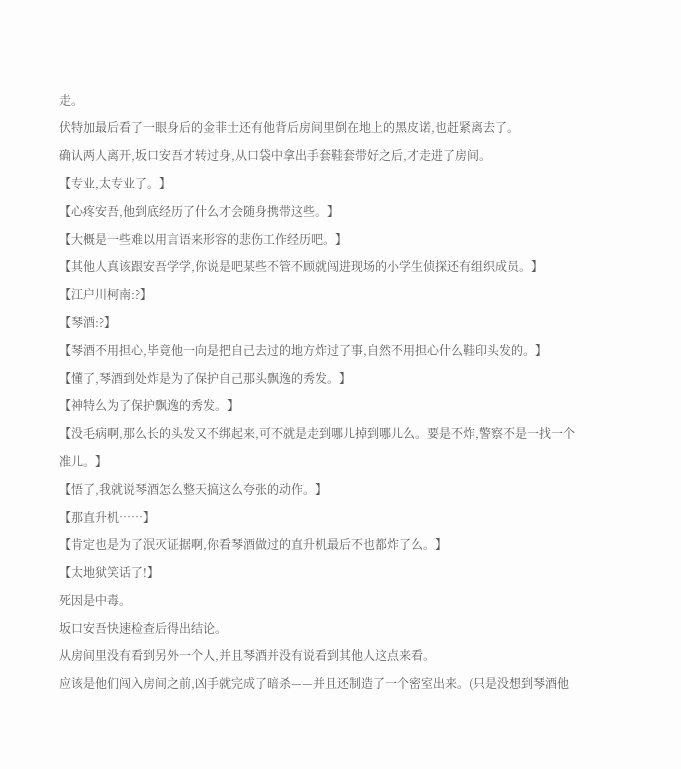走。
伏特加最后看了一眼身后的金菲士还有他背后房间里倒在地上的黑皮诺,也赶紧离去了。
确认两人离开,坂口安吾才转过身,从口袋中拿出手套鞋套带好之后,才走进了房间。
【专业,太专业了。】
【心疼安吾,他到底经历了什么才会随身携带这些。】
【大概是一些难以用言语来形容的悲伤工作经历吧。】
【其他人真该跟安吾学学,你说是吧某些不管不顾就闯进现场的小学生侦探还有组织成员。】
【江户川柯南:?】
【琴酒:?】
【琴酒不用担心,毕竟他一向是把自己去过的地方炸过了事,自然不用担心什么鞋印头发的。】
【懂了,琴酒到处炸是为了保护自己那头飘逸的秀发。】
【神特么为了保护飘逸的秀发。】
【没毛病啊,那么长的头发又不绑起来,可不就是走到哪儿掉到哪儿么。要是不炸,警察不是一找一个准儿。】
【悟了,我就说琴酒怎么整天搞这么夸张的动作。】
【那直升机……】
【肯定也是为了泯灭证据啊,你看琴酒做过的直升机最后不也都炸了么。】
【太地狱笑话了!】
死因是中毒。
坂口安吾快速检查后得出结论。
从房间里没有看到另外一个人,并且琴酒并没有说看到其他人这点来看。
应该是他们闯入房间之前,凶手就完成了暗杀——并且还制造了一个密室出来。(只是没想到琴酒他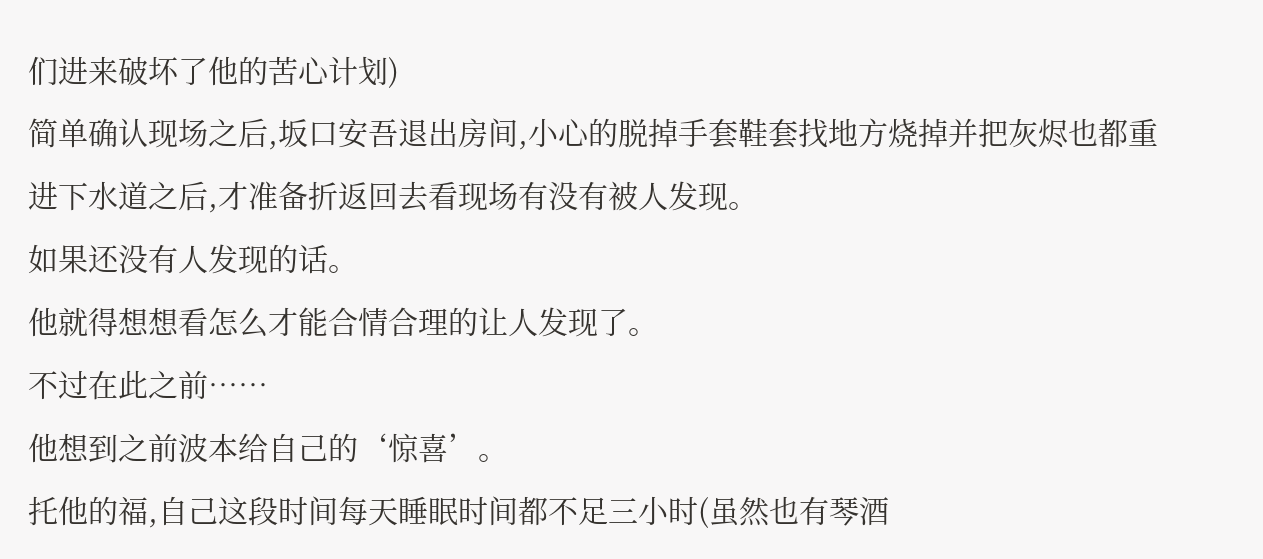们进来破坏了他的苦心计划)
简单确认现场之后,坂口安吾退出房间,小心的脱掉手套鞋套找地方烧掉并把灰烬也都重进下水道之后,才准备折返回去看现场有没有被人发现。
如果还没有人发现的话。
他就得想想看怎么才能合情合理的让人发现了。
不过在此之前……
他想到之前波本给自己的‘惊喜’。
托他的福,自己这段时间每天睡眠时间都不足三小时(虽然也有琴酒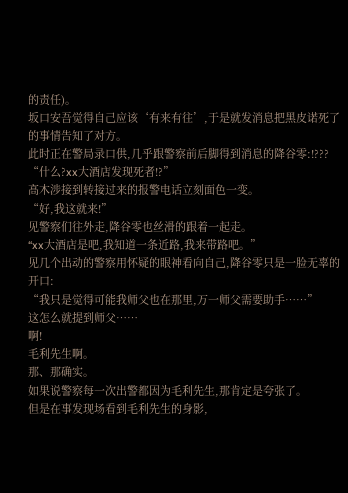的责任)。
坂口安吾觉得自己应该‘有来有往’,于是就发消息把黑皮诺死了的事情告知了对方。
此时正在警局录口供,几乎跟警察前后脚得到消息的降谷零:!???
“什么?xx大酒店发现死者!?”
高木涉接到转接过来的报警电话立刻面色一变。
“好,我这就来!”
见警察们往外走,降谷零也丝滑的跟着一起走。
“xx大酒店是吧,我知道一条近路,我来带路吧。”
见几个出动的警察用怀疑的眼神看向自己,降谷零只是一脸无辜的开口:
“我只是觉得可能我师父也在那里,万一师父需要助手……”
这怎么就提到师父……
啊!
毛利先生啊。
那、那确实。
如果说警察每一次出警都因为毛利先生,那肯定是夸张了。
但是在事发现场看到毛利先生的身影,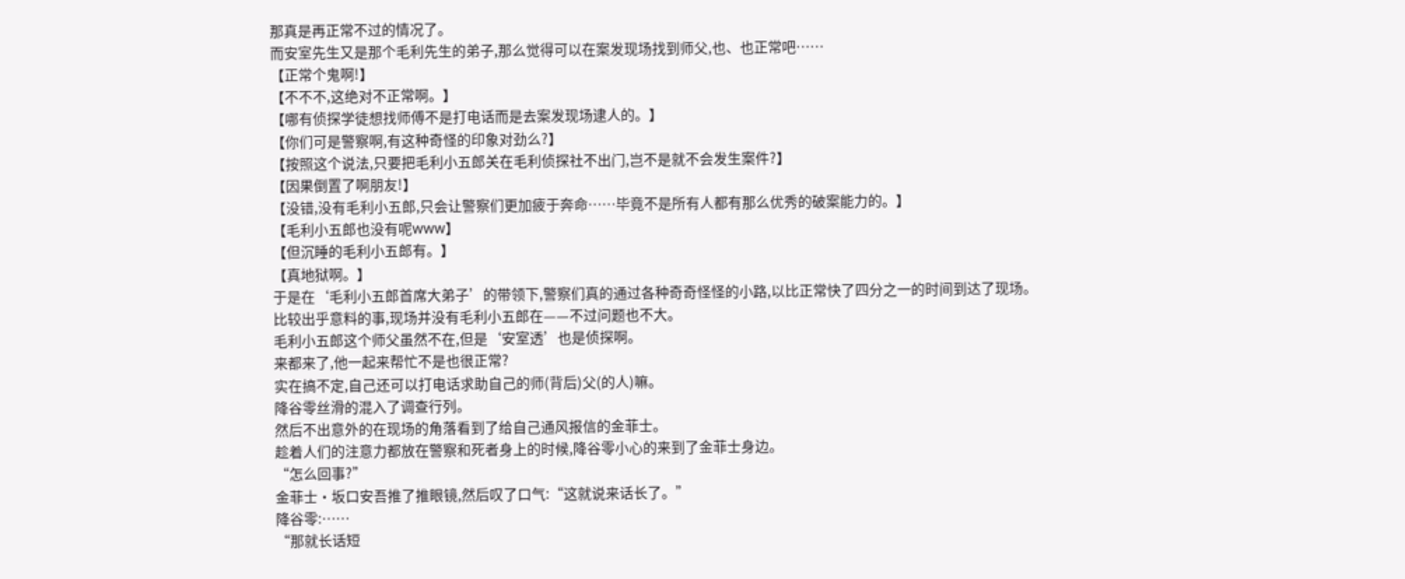那真是再正常不过的情况了。
而安室先生又是那个毛利先生的弟子,那么觉得可以在案发现场找到师父,也、也正常吧……
【正常个鬼啊!】
【不不不,这绝对不正常啊。】
【哪有侦探学徒想找师傅不是打电话而是去案发现场逮人的。】
【你们可是警察啊,有这种奇怪的印象对劲么?】
【按照这个说法,只要把毛利小五郎关在毛利侦探社不出门,岂不是就不会发生案件?】
【因果倒置了啊朋友!】
【没错,没有毛利小五郎,只会让警察们更加疲于奔命……毕竟不是所有人都有那么优秀的破案能力的。】
【毛利小五郎也没有呢www】
【但沉睡的毛利小五郎有。】
【真地狱啊。】
于是在‘毛利小五郎首席大弟子’的带领下,警察们真的通过各种奇奇怪怪的小路,以比正常快了四分之一的时间到达了现场。
比较出乎意料的事,现场并没有毛利小五郎在——不过问题也不大。
毛利小五郎这个师父虽然不在,但是‘安室透’也是侦探啊。
来都来了,他一起来帮忙不是也很正常?
实在搞不定,自己还可以打电话求助自己的师(背后)父(的人)嘛。
降谷零丝滑的混入了调查行列。
然后不出意外的在现场的角落看到了给自己通风报信的金菲士。
趁着人们的注意力都放在警察和死者身上的时候,降谷零小心的来到了金菲士身边。
“怎么回事?”
金菲士·坂口安吾推了推眼镜,然后叹了口气:“这就说来话长了。”
降谷零:……
“那就长话短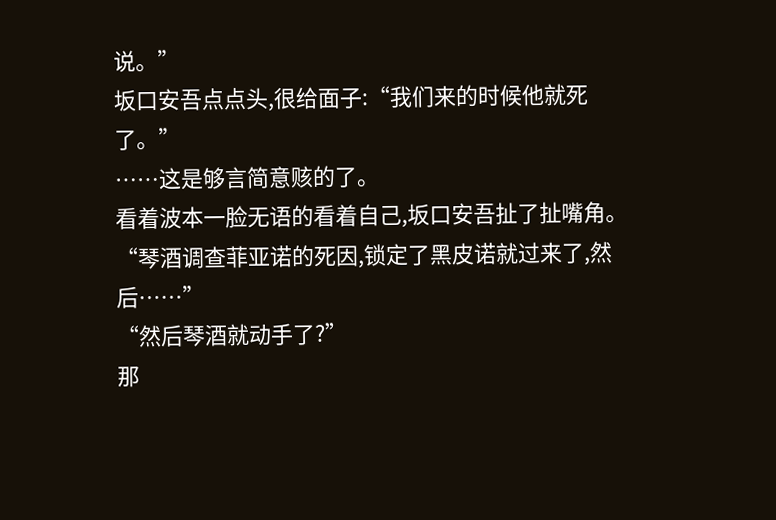说。”
坂口安吾点点头,很给面子:“我们来的时候他就死了。”
……这是够言简意赅的了。
看着波本一脸无语的看着自己,坂口安吾扯了扯嘴角。
“琴酒调查菲亚诺的死因,锁定了黑皮诺就过来了,然后……”
“然后琴酒就动手了?”
那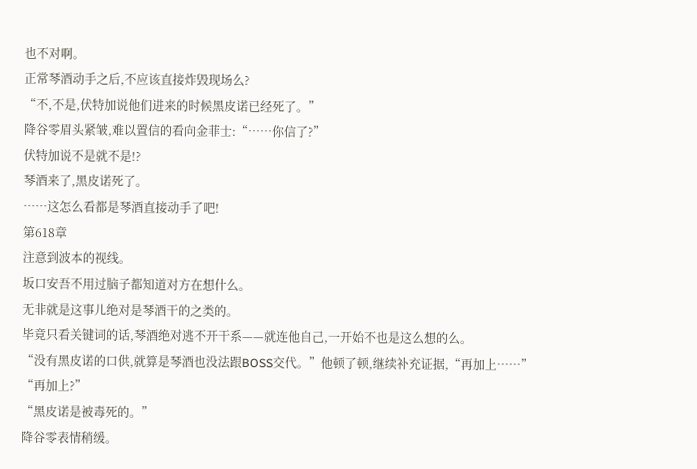也不对啊。
正常琴酒动手之后,不应该直接炸毁现场么?
“不,不是,伏特加说他们进来的时候黑皮诺已经死了。”
降谷零眉头紧皱,难以置信的看向金菲士:“……你信了?”
伏特加说不是就不是!?
琴酒来了,黑皮诺死了。
……这怎么看都是琴酒直接动手了吧!
第618章
注意到波本的视线。
坂口安吾不用过脑子都知道对方在想什么。
无非就是这事儿绝对是琴酒干的之类的。
毕竟只看关键词的话,琴酒绝对逃不开干系——就连他自己,一开始不也是这么想的么。
“没有黑皮诺的口供,就算是琴酒也没法跟BOSS交代。”他顿了顿,继续补充证据,“再加上……”
“再加上?”
“黑皮诺是被毒死的。”
降谷零表情稍缓。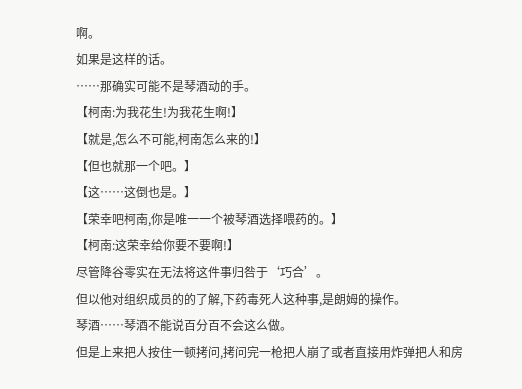啊。
如果是这样的话。
……那确实可能不是琴酒动的手。
【柯南:为我花生!为我花生啊!】
【就是,怎么不可能,柯南怎么来的!】
【但也就那一个吧。】
【这……这倒也是。】
【荣幸吧柯南,你是唯一一个被琴酒选择喂药的。】
【柯南:这荣幸给你要不要啊!】
尽管降谷零实在无法将这件事归咎于‘巧合’。
但以他对组织成员的的了解,下药毒死人这种事,是朗姆的操作。
琴酒……琴酒不能说百分百不会这么做。
但是上来把人按住一顿拷问,拷问完一枪把人崩了或者直接用炸弹把人和房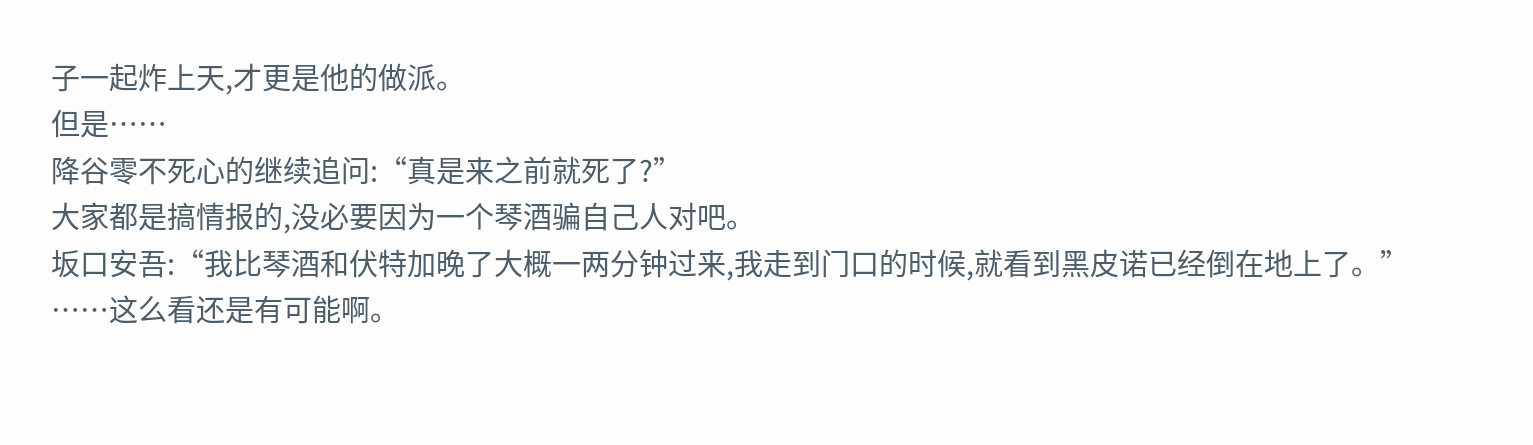子一起炸上天,才更是他的做派。
但是……
降谷零不死心的继续追问:“真是来之前就死了?”
大家都是搞情报的,没必要因为一个琴酒骗自己人对吧。
坂口安吾:“我比琴酒和伏特加晚了大概一两分钟过来,我走到门口的时候,就看到黑皮诺已经倒在地上了。”
……这么看还是有可能啊。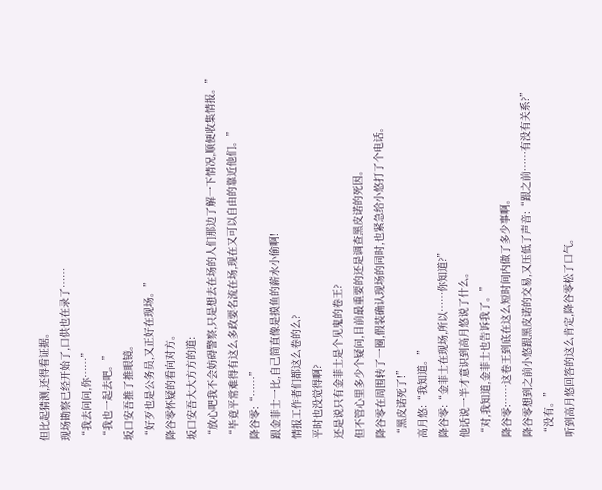但比起猜测,还得看证据。
现场勘察已经开始了,口供也在录了……
“我去问问,你……”
“我也一起去吧。”
坂口安吾推了推眼镜。
“好歹也是公务员,又正好在现场。”
降谷零怀疑的看向对方。
坂口安吾大大方方的道:
“放心吧我不会妨碍警察,只是想去在场的人们那边了解一下情况,顺便收集情报。”
“毕竟平常难得有这么多政要名流在场,现在又可以自由的靠近他们。”
降谷零:“……”
跟金菲士一比,自己简直像是摸鱼的薪水小偷啊!
情报工作者们都这么卷的么?
平时也没觉得啊?
还是说只有金菲士是个见鬼的卷王?
但不管心里多少个疑问,目前最重要的还是调查黑皮诺的死因。
降谷零在周围转了一圈,假装确认现场的同时,也紧急给小悠打了个电话。
“黑皮诺死了!”
高月悠:“我知道。”
降谷零:“金菲士在现场,所以……你知道?”
他话说一半才意识到高月悠说了什么。
“对,我知道,金菲士也告诉我了。”
降谷零:……这卷王到底在这么短时间内做了多少事啊。
降谷零想到之前小悠跟黑皮诺的交易,又压低了声音:“跟之前……有没有关系?”
“没有。”
听到高月悠回答的这么肯定,降谷零松了口气。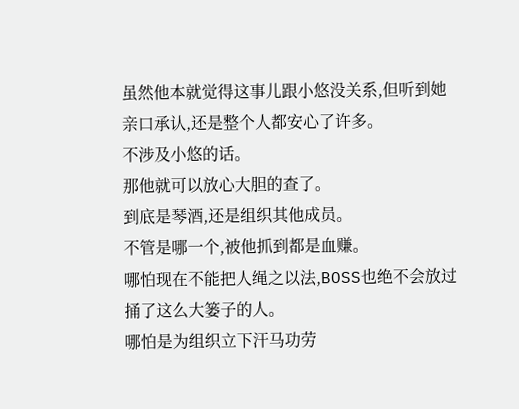虽然他本就觉得这事儿跟小悠没关系,但听到她亲口承认,还是整个人都安心了许多。
不涉及小悠的话。
那他就可以放心大胆的查了。
到底是琴酒,还是组织其他成员。
不管是哪一个,被他抓到都是血赚。
哪怕现在不能把人绳之以法,BOSS也绝不会放过捅了这么大篓子的人。
哪怕是为组织立下汗马功劳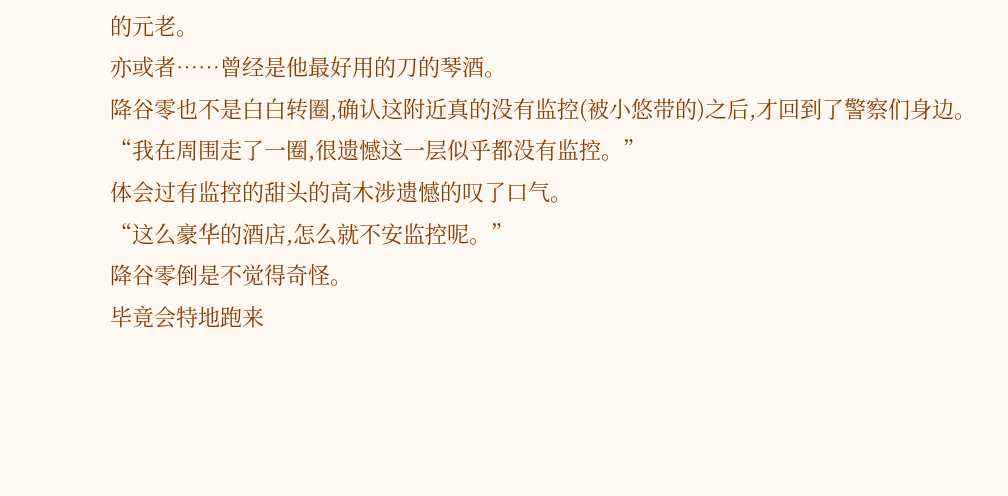的元老。
亦或者……曾经是他最好用的刀的琴酒。
降谷零也不是白白转圈,确认这附近真的没有监控(被小悠带的)之后,才回到了警察们身边。
“我在周围走了一圈,很遗憾这一层似乎都没有监控。”
体会过有监控的甜头的高木涉遗憾的叹了口气。
“这么豪华的酒店,怎么就不安监控呢。”
降谷零倒是不觉得奇怪。
毕竟会特地跑来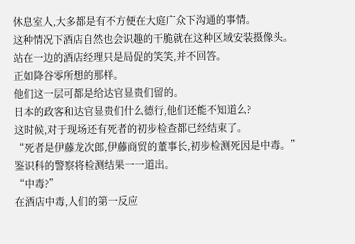休息室人,大多都是有不方便在大庭广众下沟通的事情。
这种情况下酒店自然也会识趣的干脆就在这种区域安装摄像头。
站在一边的酒店经理只是局促的笑笑,并不回答。
正如降谷零所想的那样。
他们这一层可都是给达官显贵们留的。
日本的政客和达官显贵们什么德行,他们还能不知道么?
这时候,对于现场还有死者的初步检查都已经结束了。
“死者是伊藤龙次郎,伊藤商贸的董事长,初步检测死因是中毒。”
鉴识科的警察将检测结果一一道出。
“中毒?”
在酒店中毒,人们的第一反应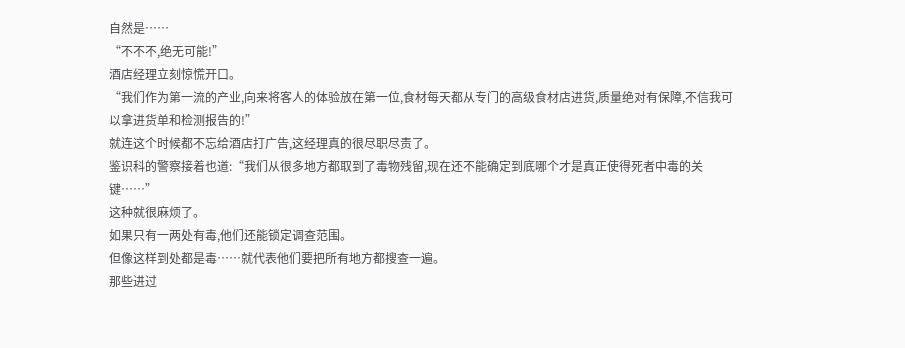自然是……
“不不不,绝无可能!”
酒店经理立刻惊慌开口。
“我们作为第一流的产业,向来将客人的体验放在第一位,食材每天都从专门的高级食材店进货,质量绝对有保障,不信我可以拿进货单和检测报告的!”
就连这个时候都不忘给酒店打广告,这经理真的很尽职尽责了。
鉴识科的警察接着也道:“我们从很多地方都取到了毒物残留,现在还不能确定到底哪个才是真正使得死者中毒的关键……”
这种就很麻烦了。
如果只有一两处有毒,他们还能锁定调查范围。
但像这样到处都是毒……就代表他们要把所有地方都搜查一遍。
那些进过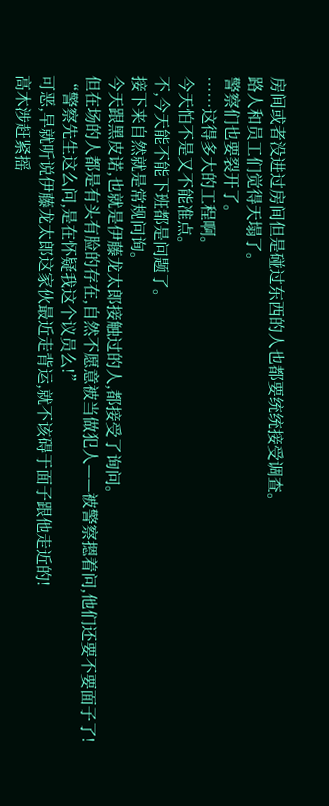房间或者没进过房间但是碰过东西的人也都要统统接受调查。
路人和员工们觉得天塌了。
警察们也要裂开了。
……这得多大的工程啊。
今天怕不是又不能准点。
不,今天能不能下班都是问题了。
接下来自然就是常规问询。
今天跟黑皮诺,也就是伊藤龙太郎接触过的人,都接受了询问。
但在场的人都是有头有脸的存在,自然不愿意被当做犯人——被警察摁着问,他们还要不要面子了!
“警察先生这么问,是在怀疑我这个议员么!”
可恶,早就听说伊藤龙太郎这家伙最近走背运,就不该碍于面子跟他走近的!
高木涉赶紧摇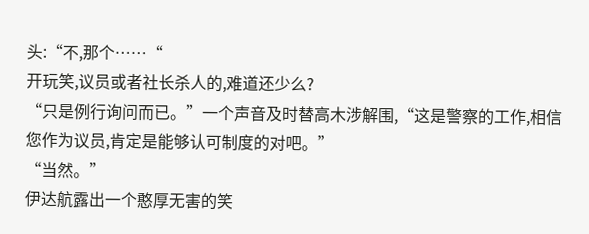头:“不,那个……“
开玩笑,议员或者社长杀人的,难道还少么?
“只是例行询问而已。”一个声音及时替高木涉解围,“这是警察的工作,相信您作为议员,肯定是能够认可制度的对吧。”
“当然。”
伊达航露出一个憨厚无害的笑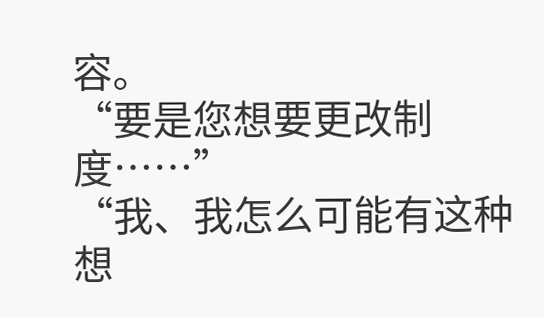容。
“要是您想要更改制度……”
“我、我怎么可能有这种想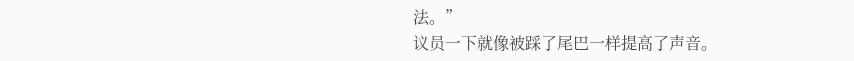法。”
议员一下就像被踩了尾巴一样提高了声音。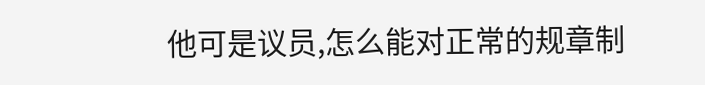他可是议员,怎么能对正常的规章制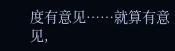度有意见……就算有意见,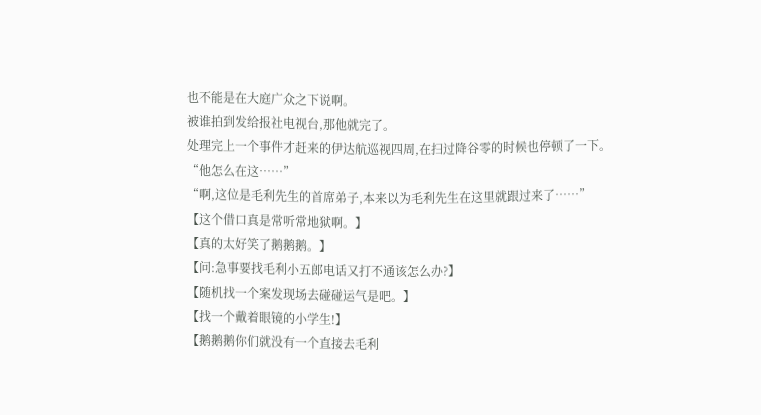也不能是在大庭广众之下说啊。
被谁拍到发给报社电视台,那他就完了。
处理完上一个事件才赶来的伊达航巡视四周,在扫过降谷零的时候也停顿了一下。
“他怎么在这……”
“啊,这位是毛利先生的首席弟子,本来以为毛利先生在这里就跟过来了……”
【这个借口真是常听常地狱啊。】
【真的太好笑了鹅鹅鹅。】
【问:急事要找毛利小五郎电话又打不通该怎么办?】
【随机找一个案发现场去碰碰运气是吧。】
【找一个戴着眼镜的小学生!】
【鹅鹅鹅你们就没有一个直接去毛利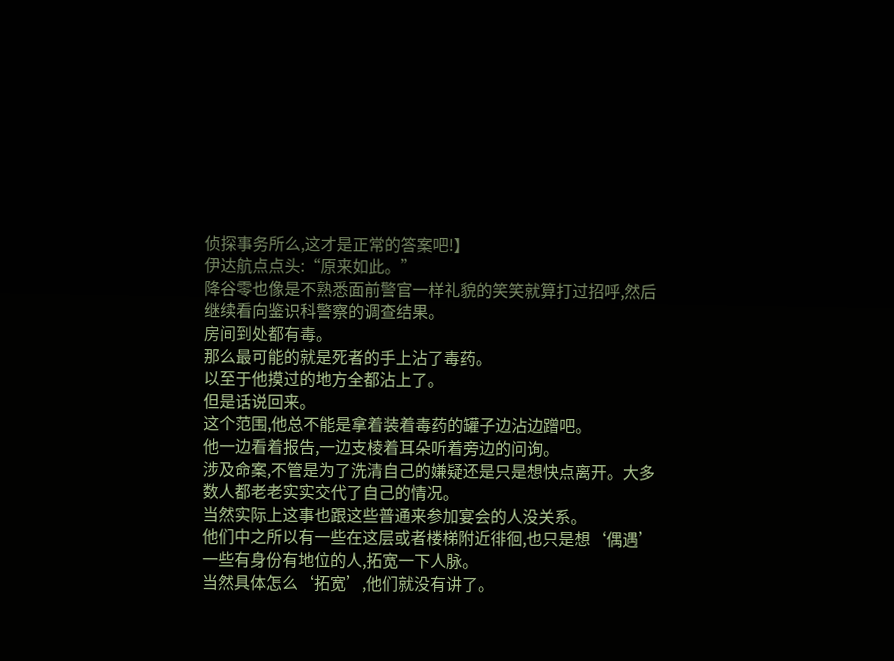侦探事务所么,这才是正常的答案吧!】
伊达航点点头:“原来如此。”
降谷零也像是不熟悉面前警官一样礼貌的笑笑就算打过招呼,然后继续看向鉴识科警察的调查结果。
房间到处都有毒。
那么最可能的就是死者的手上沾了毒药。
以至于他摸过的地方全都沾上了。
但是话说回来。
这个范围,他总不能是拿着装着毒药的罐子边沾边蹭吧。
他一边看着报告,一边支棱着耳朵听着旁边的问询。
涉及命案,不管是为了洗清自己的嫌疑还是只是想快点离开。大多数人都老老实实交代了自己的情况。
当然实际上这事也跟这些普通来参加宴会的人没关系。
他们中之所以有一些在这层或者楼梯附近徘徊,也只是想‘偶遇’一些有身份有地位的人,拓宽一下人脉。
当然具体怎么‘拓宽’,他们就没有讲了。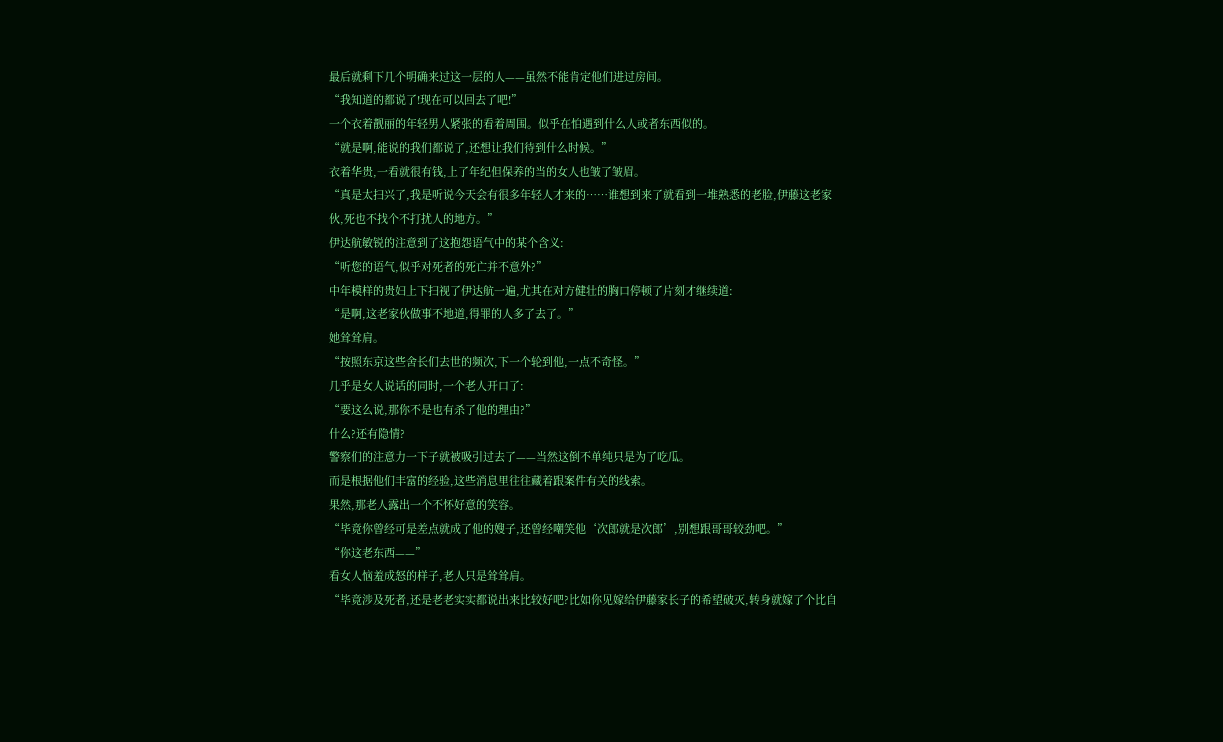最后就剩下几个明确来过这一层的人——虽然不能肯定他们进过房间。
“我知道的都说了!现在可以回去了吧!”
一个衣着靓丽的年轻男人紧张的看着周围。似乎在怕遇到什么人或者东西似的。
“就是啊,能说的我们都说了,还想让我们待到什么时候。”
衣着华贵,一看就很有钱,上了年纪但保养的当的女人也皱了皱眉。
“真是太扫兴了,我是听说今天会有很多年轻人才来的……谁想到来了就看到一堆熟悉的老脸,伊藤这老家伙,死也不找个不打扰人的地方。”
伊达航敏锐的注意到了这抱怨语气中的某个含义:
“听您的语气,似乎对死者的死亡并不意外?”
中年模样的贵妇上下扫视了伊达航一遍,尤其在对方健壮的胸口停顿了片刻才继续道:
“是啊,这老家伙做事不地道,得罪的人多了去了。”
她耸耸肩。
“按照东京这些舍长们去世的频次,下一个轮到他,一点不奇怪。”
几乎是女人说话的同时,一个老人开口了:
“要这么说,那你不是也有杀了他的理由?”
什么?还有隐情?
警察们的注意力一下子就被吸引过去了——当然这倒不单纯只是为了吃瓜。
而是根据他们丰富的经验,这些消息里往往藏着跟案件有关的线索。
果然,那老人露出一个不怀好意的笑容。
“毕竟你曾经可是差点就成了他的嫂子,还曾经嘲笑他‘次郎就是次郎’,别想跟哥哥较劲吧。”
“你这老东西——”
看女人恼羞成怒的样子,老人只是耸耸肩。
“毕竟涉及死者,还是老老实实都说出来比较好吧?比如你见嫁给伊藤家长子的希望破灭,转身就嫁了个比自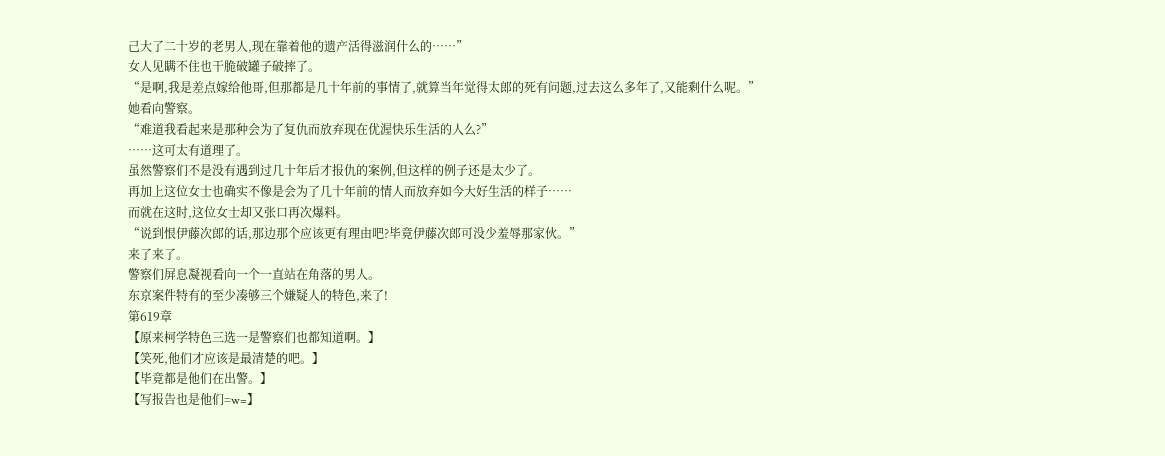己大了二十岁的老男人,现在靠着他的遗产活得滋润什么的……”
女人见瞒不住也干脆破罐子破摔了。
“是啊,我是差点嫁给他哥,但那都是几十年前的事情了,就算当年觉得太郎的死有问题,过去这么多年了,又能剩什么呢。”
她看向警察。
“难道我看起来是那种会为了复仇而放弃现在优渥快乐生活的人么?”
……这可太有道理了。
虽然警察们不是没有遇到过几十年后才报仇的案例,但这样的例子还是太少了。
再加上这位女士也确实不像是会为了几十年前的情人而放弃如今大好生活的样子……
而就在这时,这位女士却又张口再次爆料。
“说到恨伊藤次郎的话,那边那个应该更有理由吧?毕竟伊藤次郎可没少羞辱那家伙。”
来了来了。
警察们屏息凝视看向一个一直站在角落的男人。
东京案件特有的至少凑够三个嫌疑人的特色,来了!
第619章
【原来柯学特色三选一是警察们也都知道啊。】
【笑死,他们才应该是最清楚的吧。】
【毕竟都是他们在出警。】
【写报告也是他们=w=】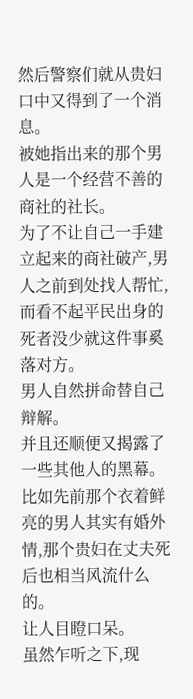然后警察们就从贵妇口中又得到了一个消息。
被她指出来的那个男人是一个经营不善的商社的社长。
为了不让自己一手建立起来的商社破产,男人之前到处找人帮忙,而看不起平民出身的死者没少就这件事奚落对方。
男人自然拼命替自己辩解。
并且还顺便又揭露了一些其他人的黑幕。
比如先前那个衣着鲜亮的男人其实有婚外情,那个贵妇在丈夫死后也相当风流什么的。
让人目瞪口呆。
虽然乍听之下,现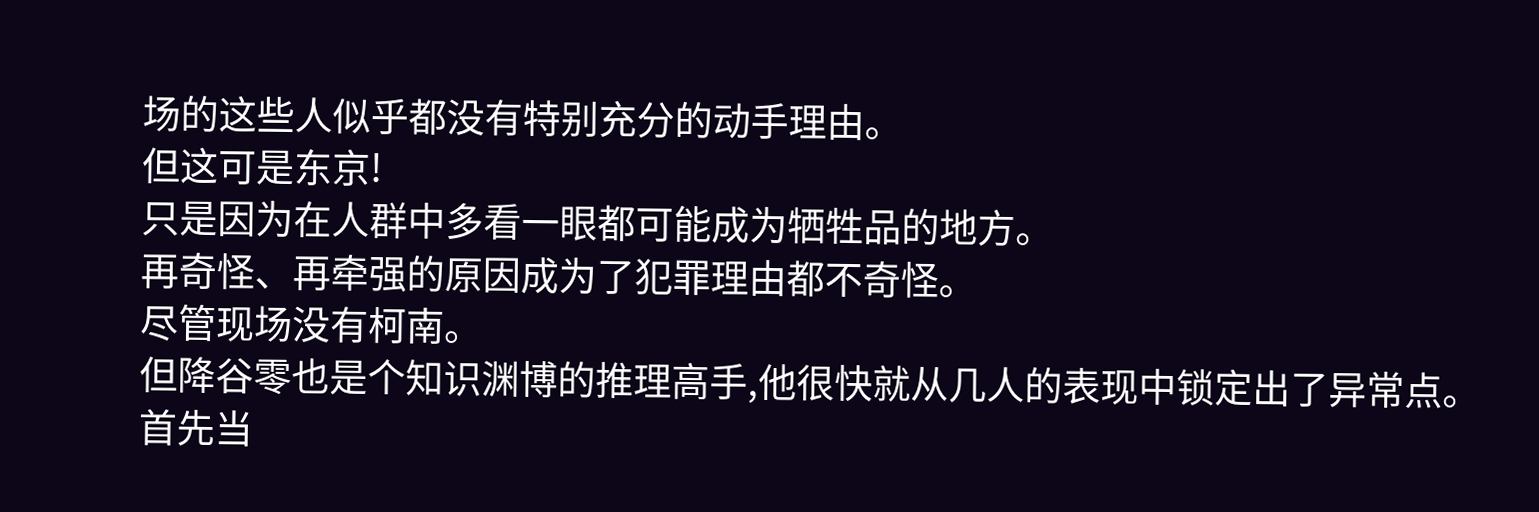场的这些人似乎都没有特别充分的动手理由。
但这可是东京!
只是因为在人群中多看一眼都可能成为牺牲品的地方。
再奇怪、再牵强的原因成为了犯罪理由都不奇怪。
尽管现场没有柯南。
但降谷零也是个知识渊博的推理高手,他很快就从几人的表现中锁定出了异常点。
首先当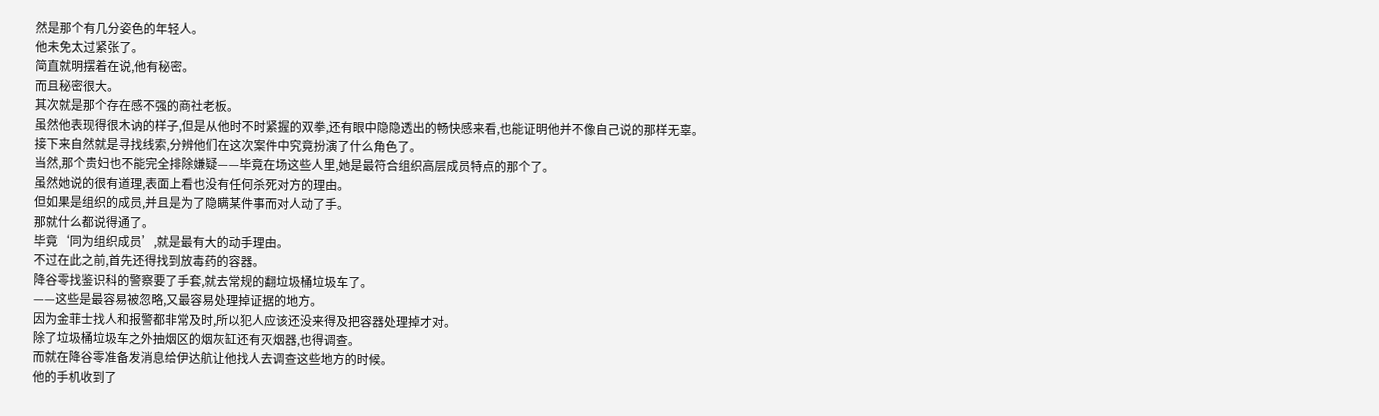然是那个有几分姿色的年轻人。
他未免太过紧张了。
简直就明摆着在说,他有秘密。
而且秘密很大。
其次就是那个存在感不强的商社老板。
虽然他表现得很木讷的样子,但是从他时不时紧握的双拳,还有眼中隐隐透出的畅快感来看,也能证明他并不像自己说的那样无辜。
接下来自然就是寻找线索,分辨他们在这次案件中究竟扮演了什么角色了。
当然,那个贵妇也不能完全排除嫌疑——毕竟在场这些人里,她是最符合组织高层成员特点的那个了。
虽然她说的很有道理,表面上看也没有任何杀死对方的理由。
但如果是组织的成员,并且是为了隐瞒某件事而对人动了手。
那就什么都说得通了。
毕竟‘同为组织成员’,就是最有大的动手理由。
不过在此之前,首先还得找到放毒药的容器。
降谷零找鉴识科的警察要了手套,就去常规的翻垃圾桶垃圾车了。
——这些是最容易被忽略,又最容易处理掉证据的地方。
因为金菲士找人和报警都非常及时,所以犯人应该还没来得及把容器处理掉才对。
除了垃圾桶垃圾车之外抽烟区的烟灰缸还有灭烟器,也得调查。
而就在降谷零准备发消息给伊达航让他找人去调查这些地方的时候。
他的手机收到了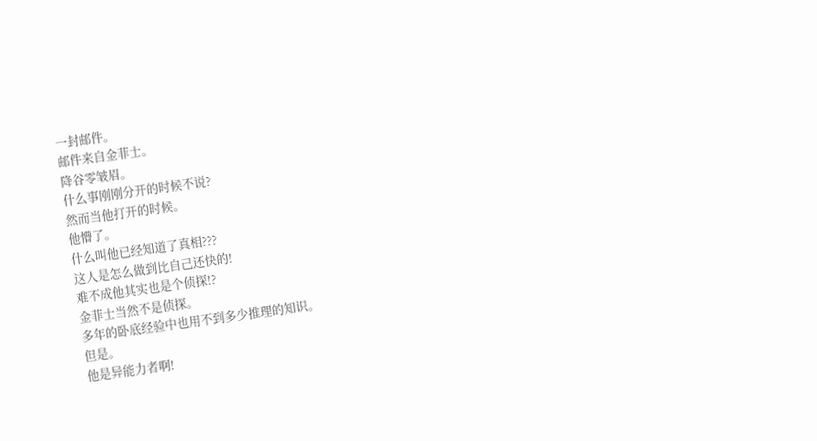一封邮件。
邮件来自金菲士。
降谷零皱眉。
什么事刚刚分开的时候不说?
然而当他打开的时候。
他懵了。
什么叫他已经知道了真相???
这人是怎么做到比自己还快的!
难不成他其实也是个侦探!?
金菲士当然不是侦探。
多年的卧底经验中也用不到多少推理的知识。
但是。
他是异能力者啊!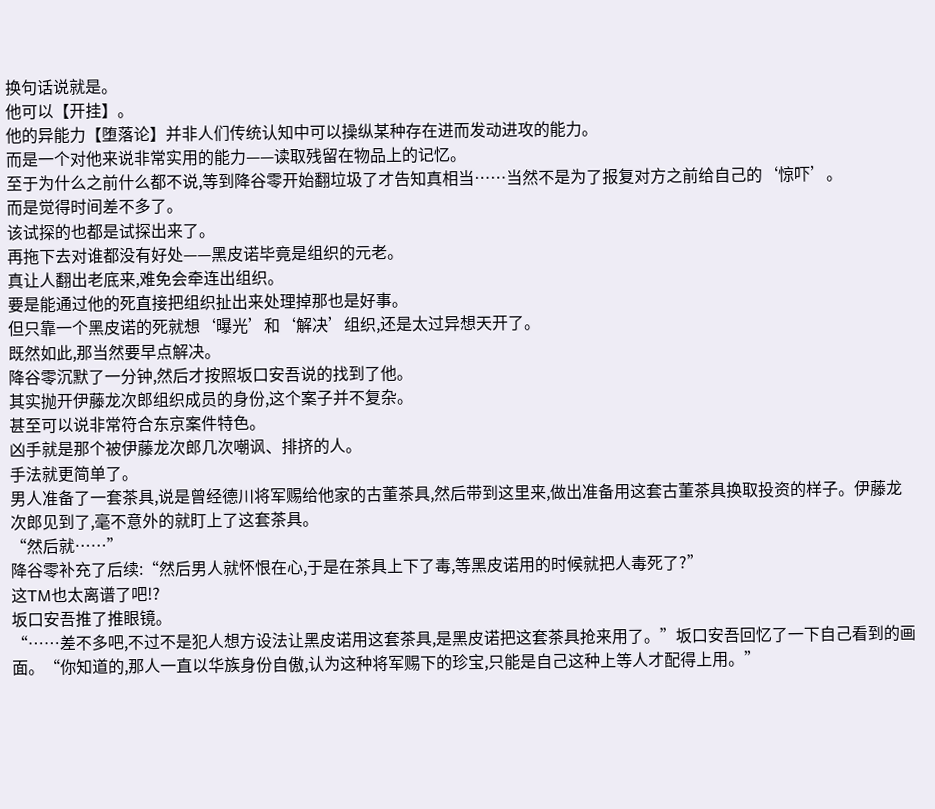换句话说就是。
他可以【开挂】。
他的异能力【堕落论】并非人们传统认知中可以操纵某种存在进而发动进攻的能力。
而是一个对他来说非常实用的能力——读取残留在物品上的记忆。
至于为什么之前什么都不说,等到降谷零开始翻垃圾了才告知真相当……当然不是为了报复对方之前给自己的‘惊吓’。
而是觉得时间差不多了。
该试探的也都是试探出来了。
再拖下去对谁都没有好处——黑皮诺毕竟是组织的元老。
真让人翻出老底来,难免会牵连出组织。
要是能通过他的死直接把组织扯出来处理掉那也是好事。
但只靠一个黑皮诺的死就想‘曝光’和‘解决’组织,还是太过异想天开了。
既然如此,那当然要早点解决。
降谷零沉默了一分钟,然后才按照坂口安吾说的找到了他。
其实抛开伊藤龙次郎组织成员的身份,这个案子并不复杂。
甚至可以说非常符合东京案件特色。
凶手就是那个被伊藤龙次郎几次嘲讽、排挤的人。
手法就更简单了。
男人准备了一套茶具,说是曾经德川将军赐给他家的古董茶具,然后带到这里来,做出准备用这套古董茶具换取投资的样子。伊藤龙次郎见到了,毫不意外的就盯上了这套茶具。
“然后就……”
降谷零补充了后续:“然后男人就怀恨在心,于是在茶具上下了毒,等黑皮诺用的时候就把人毒死了?”
这TM也太离谱了吧!?
坂口安吾推了推眼镜。
“……差不多吧,不过不是犯人想方设法让黑皮诺用这套茶具,是黑皮诺把这套茶具抢来用了。”坂口安吾回忆了一下自己看到的画面。“你知道的,那人一直以华族身份自傲,认为这种将军赐下的珍宝,只能是自己这种上等人才配得上用。”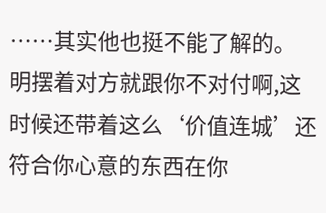……其实他也挺不能了解的。
明摆着对方就跟你不对付啊,这时候还带着这么‘价值连城’还符合你心意的东西在你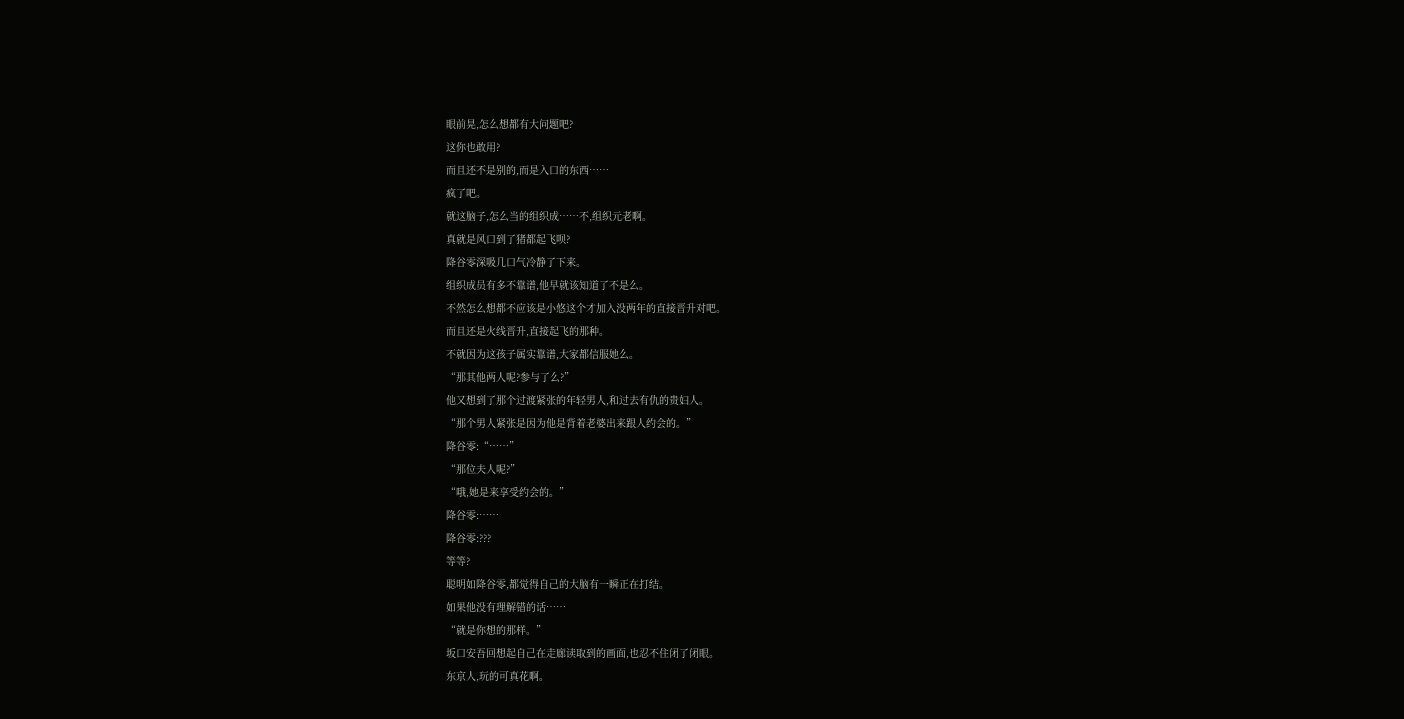眼前晃,怎么想都有大问题吧?
这你也敢用?
而且还不是别的,而是入口的东西……
疯了吧。
就这脑子,怎么当的组织成……不,组织元老啊。
真就是风口到了猪都起飞呗?
降谷零深吸几口气冷静了下来。
组织成员有多不靠谱,他早就该知道了不是么。
不然怎么想都不应该是小悠这个才加入没两年的直接晋升对吧。
而且还是火线晋升,直接起飞的那种。
不就因为这孩子属实靠谱,大家都信服她么。
“那其他两人呢?参与了么?”
他又想到了那个过渡紧张的年轻男人,和过去有仇的贵妇人。
“那个男人紧张是因为他是背着老婆出来跟人约会的。”
降谷零:“……”
“那位夫人呢?”
“哦,她是来享受约会的。”
降谷零:……
降谷零:???
等等?
聪明如降谷零,都觉得自己的大脑有一瞬正在打结。
如果他没有理解错的话……
“就是你想的那样。”
坂口安吾回想起自己在走廊读取到的画面,也忍不住闭了闭眼。
东京人,玩的可真花啊。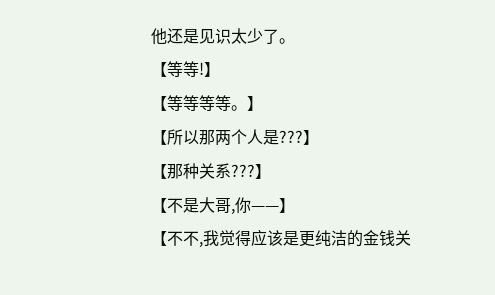他还是见识太少了。
【等等!】
【等等等等。】
【所以那两个人是???】
【那种关系???】
【不是大哥,你——】
【不不,我觉得应该是更纯洁的金钱关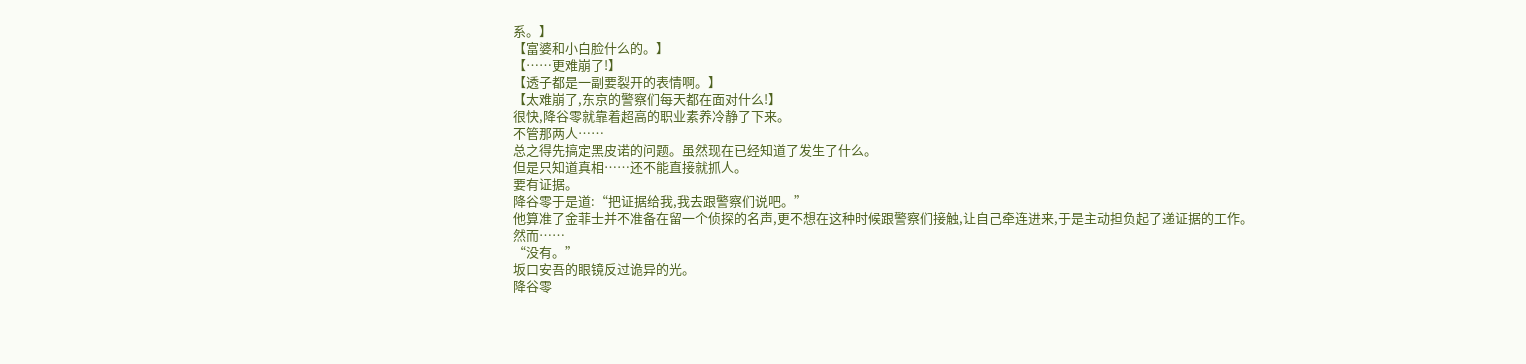系。】
【富婆和小白脸什么的。】
【……更难崩了!】
【透子都是一副要裂开的表情啊。】
【太难崩了,东京的警察们每天都在面对什么!】
很快,降谷零就靠着超高的职业素养冷静了下来。
不管那两人……
总之得先搞定黑皮诺的问题。虽然现在已经知道了发生了什么。
但是只知道真相……还不能直接就抓人。
要有证据。
降谷零于是道:“把证据给我,我去跟警察们说吧。”
他算准了金菲士并不准备在留一个侦探的名声,更不想在这种时候跟警察们接触,让自己牵连进来,于是主动担负起了递证据的工作。
然而……
“没有。”
坂口安吾的眼镜反过诡异的光。
降谷零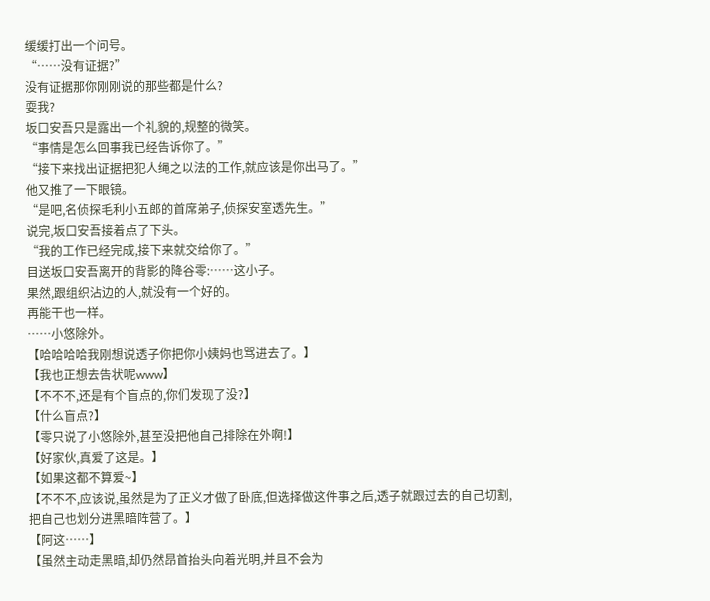缓缓打出一个问号。
“……没有证据?”
没有证据那你刚刚说的那些都是什么?
耍我?
坂口安吾只是露出一个礼貌的,规整的微笑。
“事情是怎么回事我已经告诉你了。”
“接下来找出证据把犯人绳之以法的工作,就应该是你出马了。”
他又推了一下眼镜。
“是吧,名侦探毛利小五郎的首席弟子,侦探安室透先生。”
说完,坂口安吾接着点了下头。
“我的工作已经完成,接下来就交给你了。”
目送坂口安吾离开的背影的降谷零:……这小子。
果然,跟组织沾边的人,就没有一个好的。
再能干也一样。
……小悠除外。
【哈哈哈哈我刚想说透子你把你小姨妈也骂进去了。】
【我也正想去告状呢www】
【不不不,还是有个盲点的,你们发现了没?】
【什么盲点?】
【零只说了小悠除外,甚至没把他自己排除在外啊!】
【好家伙,真爱了这是。】
【如果这都不算爱~】
【不不不,应该说,虽然是为了正义才做了卧底,但选择做这件事之后,透子就跟过去的自己切割,把自己也划分进黑暗阵营了。】
【阿这……】
【虽然主动走黑暗,却仍然昂首抬头向着光明,并且不会为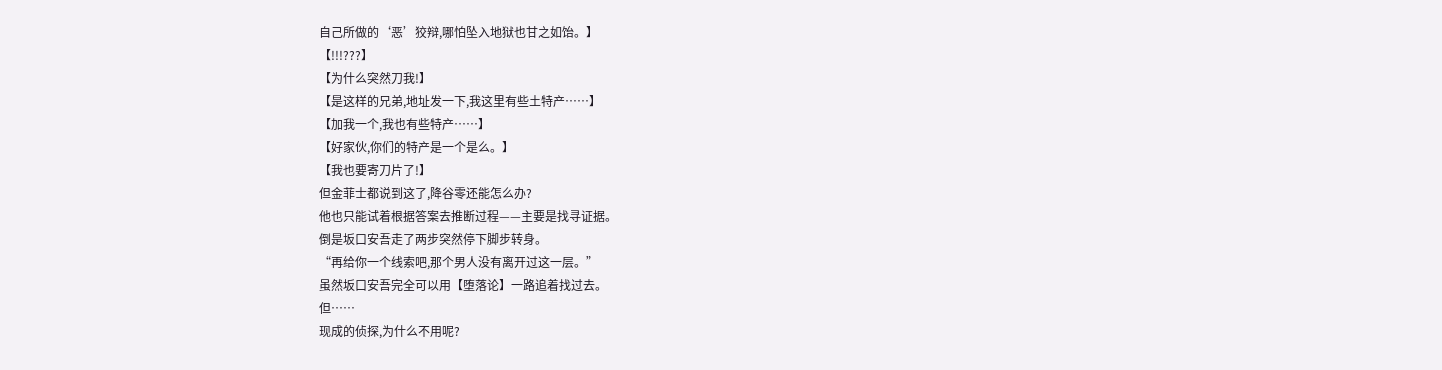自己所做的‘恶’狡辩,哪怕坠入地狱也甘之如饴。】
【!!!???】
【为什么突然刀我!】
【是这样的兄弟,地址发一下,我这里有些土特产……】
【加我一个,我也有些特产……】
【好家伙,你们的特产是一个是么。】
【我也要寄刀片了!】
但金菲士都说到这了,降谷零还能怎么办?
他也只能试着根据答案去推断过程——主要是找寻证据。
倒是坂口安吾走了两步突然停下脚步转身。
“再给你一个线索吧,那个男人没有离开过这一层。”
虽然坂口安吾完全可以用【堕落论】一路追着找过去。
但……
现成的侦探,为什么不用呢?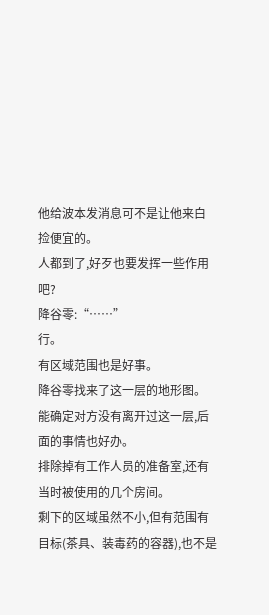他给波本发消息可不是让他来白捡便宜的。
人都到了,好歹也要发挥一些作用吧?
降谷零:“……”
行。
有区域范围也是好事。
降谷零找来了这一层的地形图。
能确定对方没有离开过这一层,后面的事情也好办。
排除掉有工作人员的准备室,还有当时被使用的几个房间。
剩下的区域虽然不小,但有范围有目标(茶具、装毒药的容器),也不是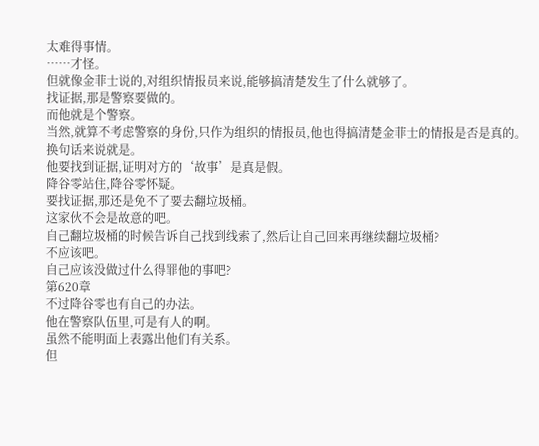太难得事情。
……才怪。
但就像金菲士说的,对组织情报员来说,能够搞清楚发生了什么就够了。
找证据,那是警察要做的。
而他就是个警察。
当然,就算不考虑警察的身份,只作为组织的情报员,他也得搞清楚金菲士的情报是否是真的。
换句话来说就是。
他要找到证据,证明对方的‘故事’是真是假。
降谷零站住,降谷零怀疑。
要找证据,那还是免不了要去翻垃圾桶。
这家伙不会是故意的吧。
自己翻垃圾桶的时候告诉自己找到线索了,然后让自己回来再继续翻垃圾桶?
不应该吧。
自己应该没做过什么得罪他的事吧?
第620章
不过降谷零也有自己的办法。
他在警察队伍里,可是有人的啊。
虽然不能明面上表露出他们有关系。
但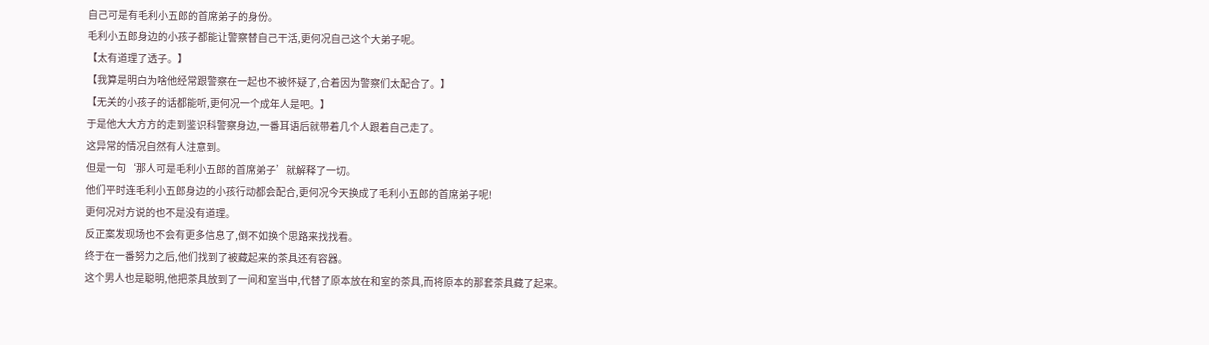自己可是有毛利小五郎的首席弟子的身份。
毛利小五郎身边的小孩子都能让警察替自己干活,更何况自己这个大弟子呢。
【太有道理了透子。】
【我算是明白为啥他经常跟警察在一起也不被怀疑了,合着因为警察们太配合了。】
【无关的小孩子的话都能听,更何况一个成年人是吧。】
于是他大大方方的走到鉴识科警察身边,一番耳语后就带着几个人跟着自己走了。
这异常的情况自然有人注意到。
但是一句‘那人可是毛利小五郎的首席弟子’就解释了一切。
他们平时连毛利小五郎身边的小孩行动都会配合,更何况今天换成了毛利小五郎的首席弟子呢!
更何况对方说的也不是没有道理。
反正案发现场也不会有更多信息了,倒不如换个思路来找找看。
终于在一番努力之后,他们找到了被藏起来的茶具还有容器。
这个男人也是聪明,他把茶具放到了一间和室当中,代替了原本放在和室的茶具,而将原本的那套茶具藏了起来。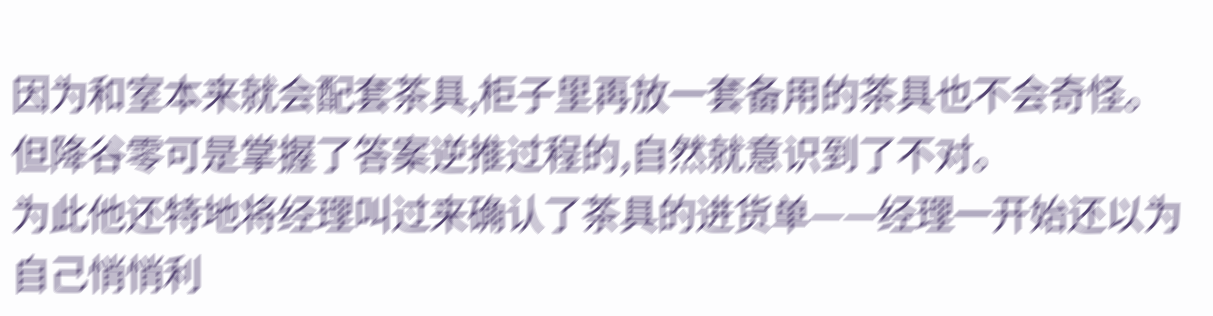因为和室本来就会配套茶具,柜子里再放一套备用的茶具也不会奇怪。
但降谷零可是掌握了答案逆推过程的,自然就意识到了不对。
为此他还特地将经理叫过来确认了茶具的进货单——经理一开始还以为自己悄悄利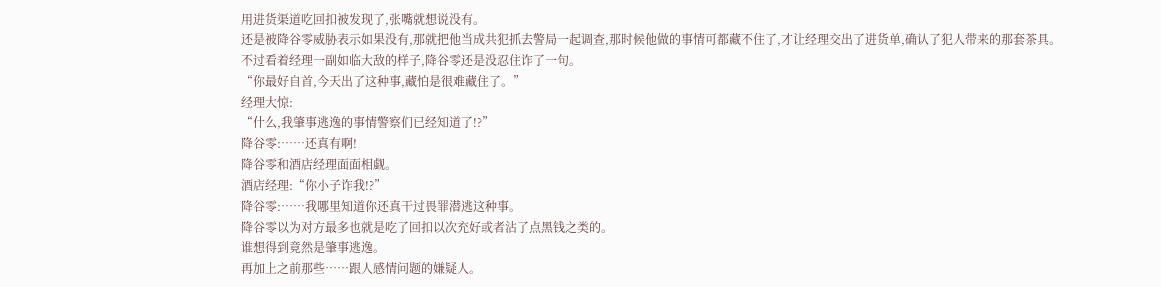用进货渠道吃回扣被发现了,张嘴就想说没有。
还是被降谷零威胁表示如果没有,那就把他当成共犯抓去警局一起调查,那时候他做的事情可都藏不住了,才让经理交出了进货单,确认了犯人带来的那套茶具。
不过看着经理一副如临大敌的样子,降谷零还是没忍住诈了一句。
“你最好自首,今天出了这种事,藏怕是很难藏住了。”
经理大惊:
“什么,我肇事逃逸的事情警察们已经知道了!?”
降谷零:……还真有啊!
降谷零和酒店经理面面相觑。
酒店经理:“你小子诈我!?”
降谷零:……我哪里知道你还真干过畏罪潜逃这种事。
降谷零以为对方最多也就是吃了回扣以次充好或者沾了点黑钱之类的。
谁想得到竟然是肇事逃逸。
再加上之前那些……跟人感情问题的嫌疑人。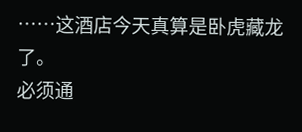……这酒店今天真算是卧虎藏龙了。
必须通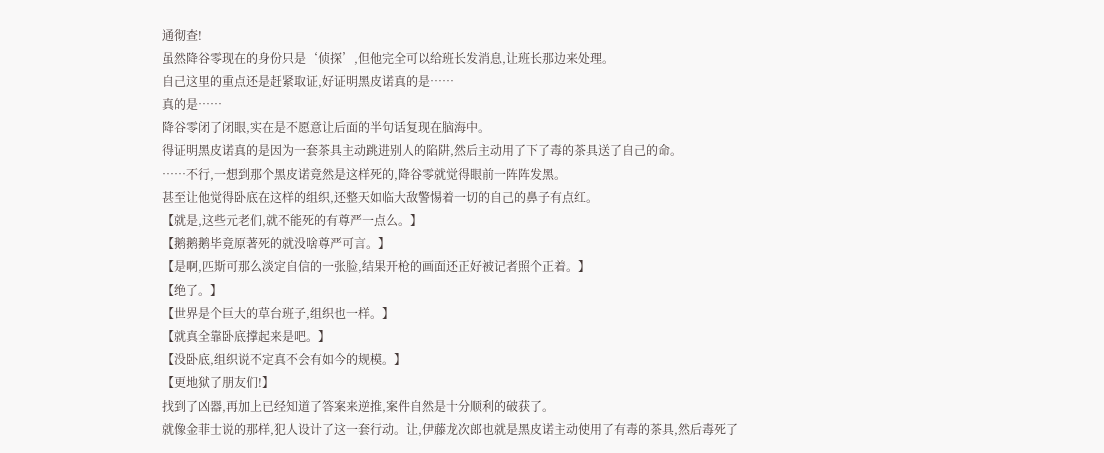通彻查!
虽然降谷零现在的身份只是‘侦探’,但他完全可以给班长发消息,让班长那边来处理。
自己这里的重点还是赶紧取证,好证明黑皮诺真的是……
真的是……
降谷零闭了闭眼,实在是不愿意让后面的半句话复现在脑海中。
得证明黑皮诺真的是因为一套茶具主动跳进别人的陷阱,然后主动用了下了毒的茶具送了自己的命。
……不行,一想到那个黑皮诺竟然是这样死的,降谷零就觉得眼前一阵阵发黑。
甚至让他觉得卧底在这样的组织,还整天如临大敌警惕着一切的自己的鼻子有点红。
【就是,这些元老们,就不能死的有尊严一点么。】
【鹅鹅鹅毕竟原著死的就没啥尊严可言。】
【是啊,匹斯可那么淡定自信的一张脸,结果开枪的画面还正好被记者照个正着。】
【绝了。】
【世界是个巨大的草台班子,组织也一样。】
【就真全靠卧底撑起来是吧。】
【没卧底,组织说不定真不会有如今的规模。】
【更地狱了朋友们!】
找到了凶器,再加上已经知道了答案来逆推,案件自然是十分顺利的破获了。
就像金菲士说的那样,犯人设计了这一套行动。让,伊藤龙次郎也就是黑皮诺主动使用了有毒的茶具,然后毒死了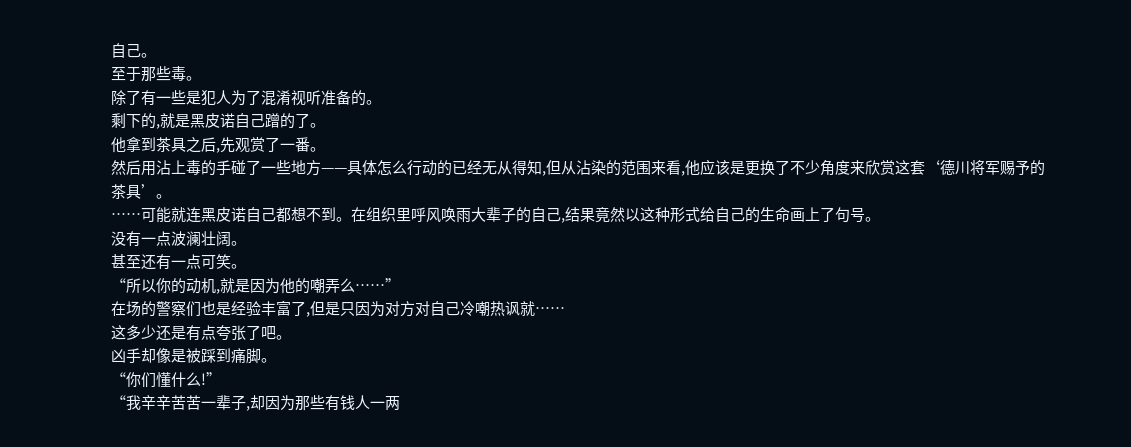自己。
至于那些毒。
除了有一些是犯人为了混淆视听准备的。
剩下的,就是黑皮诺自己蹭的了。
他拿到茶具之后,先观赏了一番。
然后用沾上毒的手碰了一些地方——具体怎么行动的已经无从得知,但从沾染的范围来看,他应该是更换了不少角度来欣赏这套‘德川将军赐予的茶具’。
……可能就连黑皮诺自己都想不到。在组织里呼风唤雨大辈子的自己,结果竟然以这种形式给自己的生命画上了句号。
没有一点波澜壮阔。
甚至还有一点可笑。
“所以你的动机,就是因为他的嘲弄么……”
在场的警察们也是经验丰富了,但是只因为对方对自己冷嘲热讽就……
这多少还是有点夸张了吧。
凶手却像是被踩到痛脚。
“你们懂什么!”
“我辛辛苦苦一辈子,却因为那些有钱人一两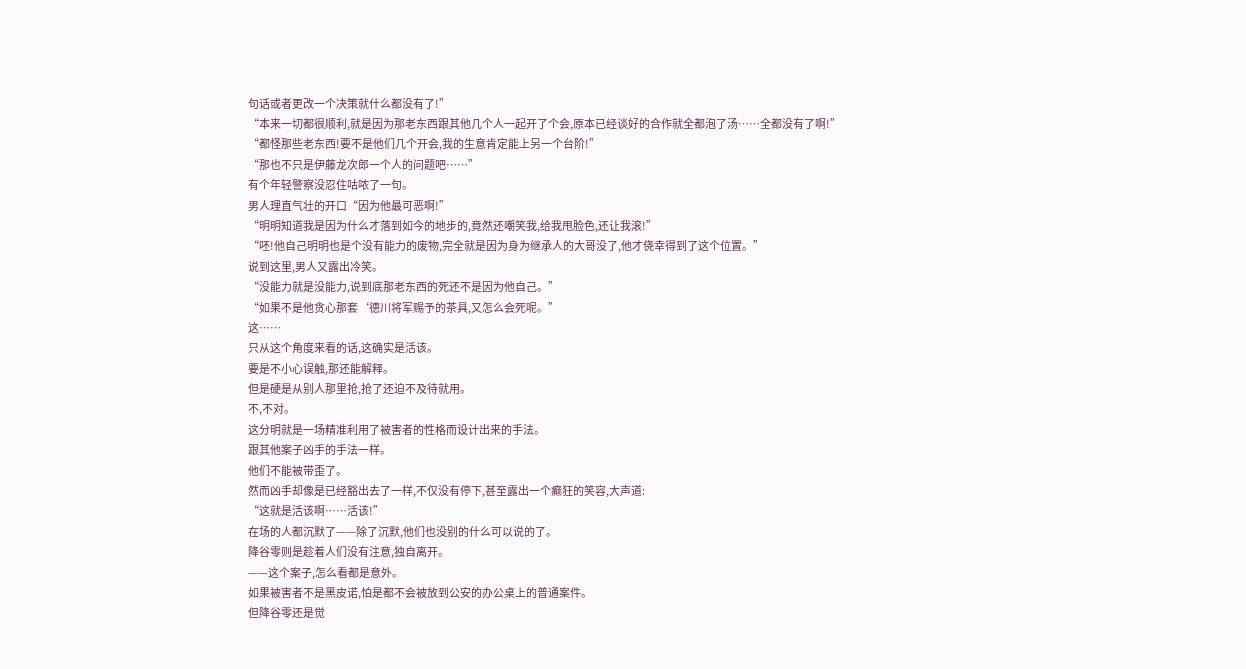句话或者更改一个决策就什么都没有了!”
“本来一切都很顺利,就是因为那老东西跟其他几个人一起开了个会,原本已经谈好的合作就全都泡了汤……全都没有了啊!”
“都怪那些老东西!要不是他们几个开会,我的生意肯定能上另一个台阶!”
“那也不只是伊藤龙次郎一个人的问题吧……”
有个年轻警察没忍住咕哝了一句。
男人理直气壮的开口“因为他最可恶啊!”
“明明知道我是因为什么才落到如今的地步的,竟然还嘲笑我,给我甩脸色,还让我滚!”
“呸!他自己明明也是个没有能力的废物,完全就是因为身为继承人的大哥没了,他才侥幸得到了这个位置。”
说到这里,男人又露出冷笑。
“没能力就是没能力,说到底那老东西的死还不是因为他自己。”
“如果不是他贪心那套‘德川将军赐予的茶具,又怎么会死呢。”
这……
只从这个角度来看的话,这确实是活该。
要是不小心误触,那还能解释。
但是硬是从别人那里抢,抢了还迫不及待就用。
不,不对。
这分明就是一场精准利用了被害者的性格而设计出来的手法。
跟其他案子凶手的手法一样。
他们不能被带歪了。
然而凶手却像是已经豁出去了一样,不仅没有停下,甚至露出一个癫狂的笑容,大声道:
“这就是活该啊……活该!”
在场的人都沉默了——除了沉默,他们也没别的什么可以说的了。
降谷零则是趁着人们没有注意,独自离开。
——这个案子,怎么看都是意外。
如果被害者不是黑皮诺,怕是都不会被放到公安的办公桌上的普通案件。
但降谷零还是觉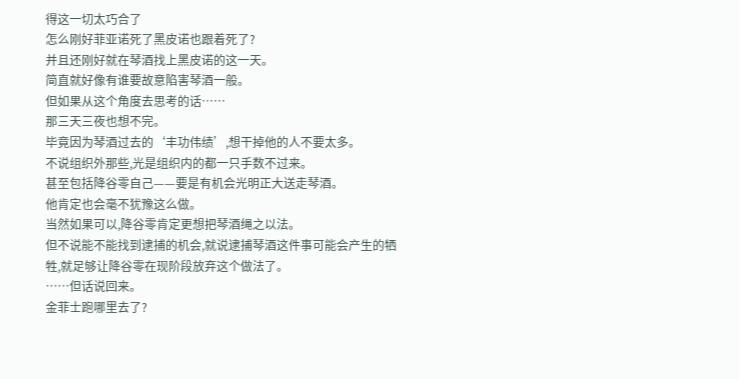得这一切太巧合了
怎么刚好菲亚诺死了黑皮诺也跟着死了?
并且还刚好就在琴酒找上黑皮诺的这一天。
简直就好像有谁要故意陷害琴酒一般。
但如果从这个角度去思考的话……
那三天三夜也想不完。
毕竟因为琴酒过去的‘丰功伟绩’,想干掉他的人不要太多。
不说组织外那些,光是组织内的都一只手数不过来。
甚至包括降谷零自己——要是有机会光明正大送走琴酒。
他肯定也会毫不犹豫这么做。
当然如果可以,降谷零肯定更想把琴酒绳之以法。
但不说能不能找到逮捕的机会,就说逮捕琴酒这件事可能会产生的牺牲,就足够让降谷零在现阶段放弃这个做法了。
……但话说回来。
金菲士跑哪里去了?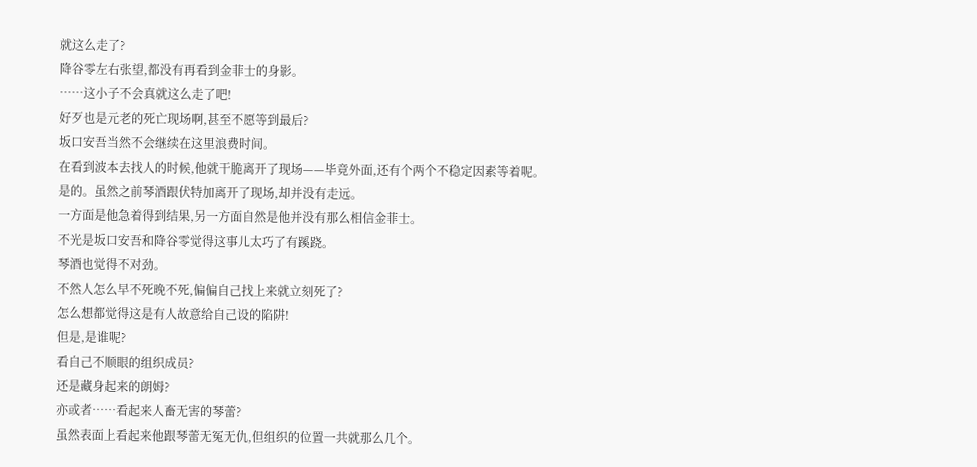就这么走了?
降谷零左右张望,都没有再看到金菲士的身影。
……这小子不会真就这么走了吧!
好歹也是元老的死亡现场啊,甚至不愿等到最后?
坂口安吾当然不会继续在这里浪费时间。
在看到波本去找人的时候,他就干脆离开了现场——毕竟外面,还有个两个不稳定因素等着呢。
是的。虽然之前琴酒跟伏特加离开了现场,却并没有走远。
一方面是他急着得到结果,另一方面自然是他并没有那么相信金菲士。
不光是坂口安吾和降谷零觉得这事儿太巧了有蹊跷。
琴酒也觉得不对劲。
不然人怎么早不死晚不死,偏偏自己找上来就立刻死了?
怎么想都觉得这是有人故意给自己设的陷阱!
但是,是谁呢?
看自己不顺眼的组织成员?
还是藏身起来的朗姆?
亦或者……看起来人畜无害的琴蕾?
虽然表面上看起来他跟琴蕾无冤无仇,但组织的位置一共就那么几个。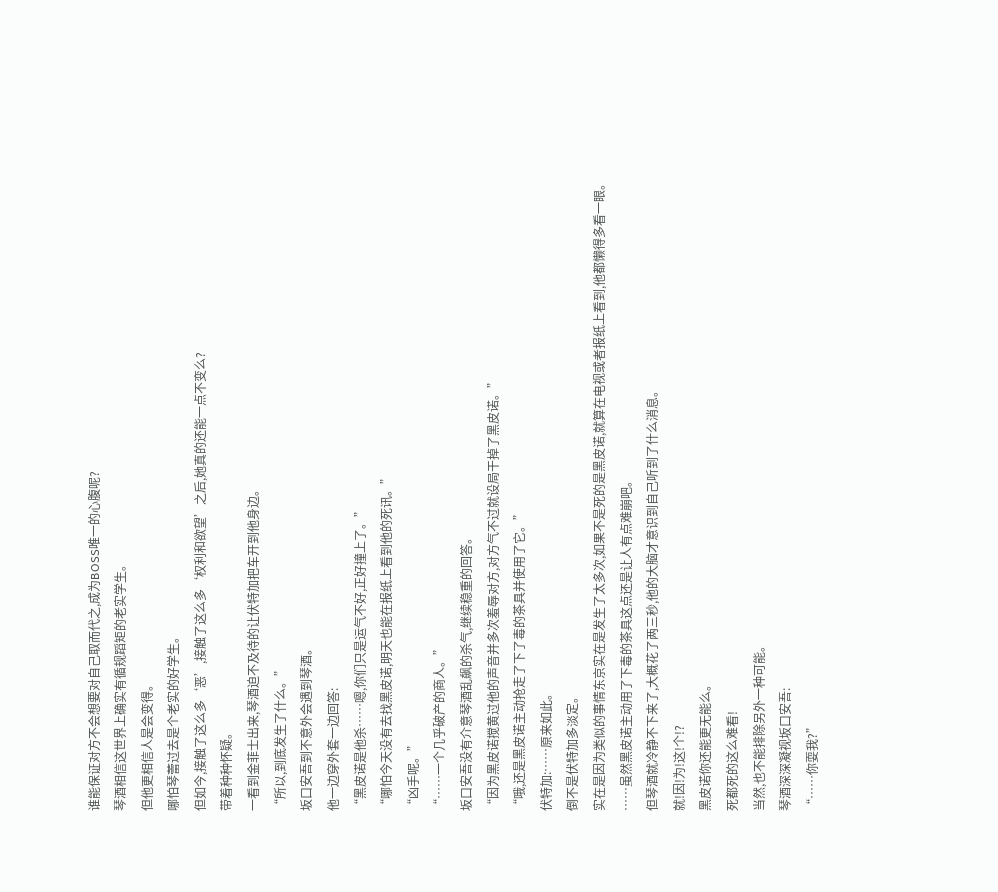谁能保证对方不会想要对自己取而代之,成为BOSS唯一的心腹呢?
琴酒相信这世界上确实有循规蹈矩的老实学生。
但他更相信人是会变得。
哪怕琴蕾过去是个老实的好学生。
但如今,接触了这么多‘恶’,接触了这么多‘权利和欲望’之后,她真的还能一点不变么?
带着种种怀疑。
一看到金菲士出来,琴酒迫不及待的让伏特加把车开到他身边。
“所以,到底发生了什么。”
坂口安吾到不意外会遇到琴酒。
他一边穿外套一边回答:
“黑皮诺是他杀……嗯,你们只是运气不好,正好撞上了。”
“哪怕今天没有去找黑皮诺,明天也能在报纸上看到他的死讯。”
“凶手呢。”
“……一个几乎破产的商人。”
坂口安吾没有介意琴酒乱飙的杀气,继续稳重的回答。
“因为黑皮诺搅黄过他的声音并多次羞辱对方,对方气不过就设局干掉了黑皮诺。”
“哦,还是黑皮诺主动抢走了下了毒的茶具并使用了它。”
伏特加:……原来如此。
倒不是伏特加多淡定。
实在是因为类似的事情东京实在是发生了太多次,如果不是死的是黑皮诺,就算在电视或者报纸上看到,他都懒得多看一眼。
……虽然黑皮诺主动用了下毒的茶具这点还是让人有点难崩吧。
但琴酒就冷静不下来了,大概花了两三秒,他的大脑才意识到自己听到了什么消息。
就!因!为!这!个!?
黑皮诺你还能更无能么。
死都死的这么难看!
当然,也不能排除另外一种可能。
琴酒深深凝视坂口安吾:
“……你耍我?”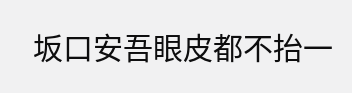坂口安吾眼皮都不抬一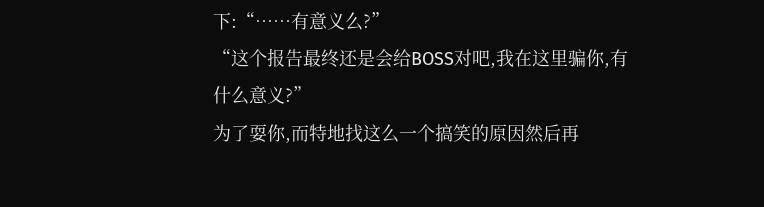下:“……有意义么?”
“这个报告最终还是会给BOSS对吧,我在这里骗你,有什么意义?”
为了耍你,而特地找这么一个搞笑的原因然后再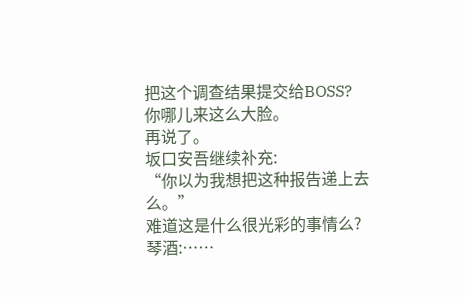把这个调查结果提交给BOSS?
你哪儿来这么大脸。
再说了。
坂口安吾继续补充:
“你以为我想把这种报告递上去么。”
难道这是什么很光彩的事情么?
琴酒:……